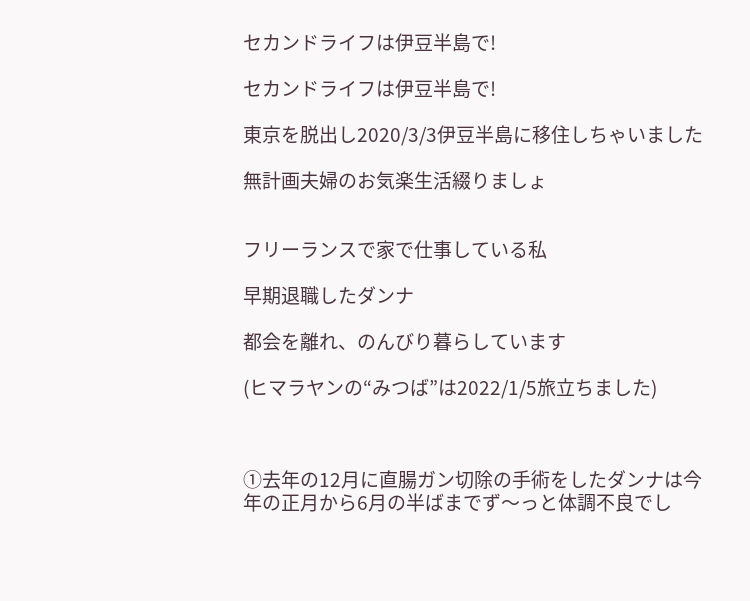セカンドライフは伊豆半島で!

セカンドライフは伊豆半島で!

東京を脱出し2020/3/3伊豆半島に移住しちゃいました

無計画夫婦のお気楽生活綴りましょ


フリーランスで家で仕事している私

早期退職したダンナ

都会を離れ、のんびり暮らしています

(ヒマラヤンの“みつば”は2022/1/5旅立ちました)



①去年の12月に直腸ガン切除の手術をしたダンナは今年の正月から6月の半ばまでず〜っと体調不良でし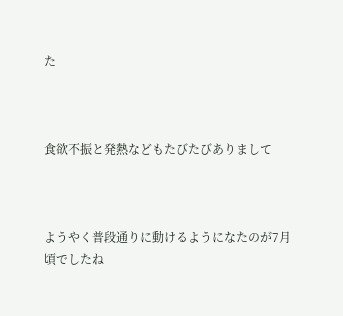た



食欲不振と発熱などもたびたびありまして



ようやく普段通りに動けるようになたのが7月頃でしたね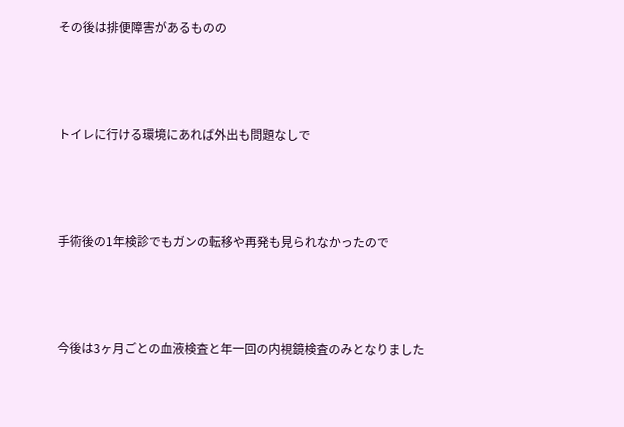その後は排便障害があるものの



トイレに行ける環境にあれば外出も問題なしで



手術後の1年検診でもガンの転移や再発も見られなかったので



今後は3ヶ月ごとの血液検査と年一回の内視鏡検査のみとなりました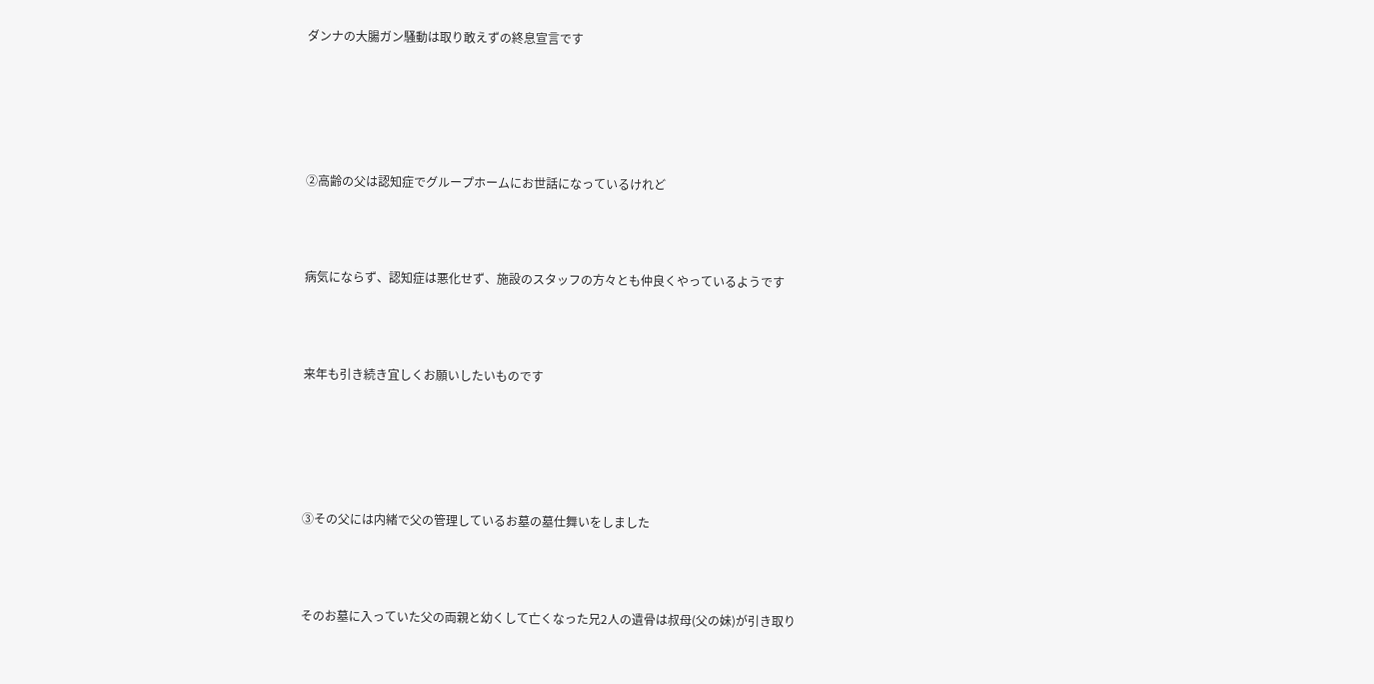ダンナの大腸ガン騒動は取り敢えずの終息宣言です





②高齢の父は認知症でグループホームにお世話になっているけれど



病気にならず、認知症は悪化せず、施設のスタッフの方々とも仲良くやっているようです



来年も引き続き宜しくお願いしたいものです





③その父には内緒で父の管理しているお墓の墓仕舞いをしました



そのお墓に入っていた父の両親と幼くして亡くなった兄2人の遺骨は叔母(父の妹)が引き取り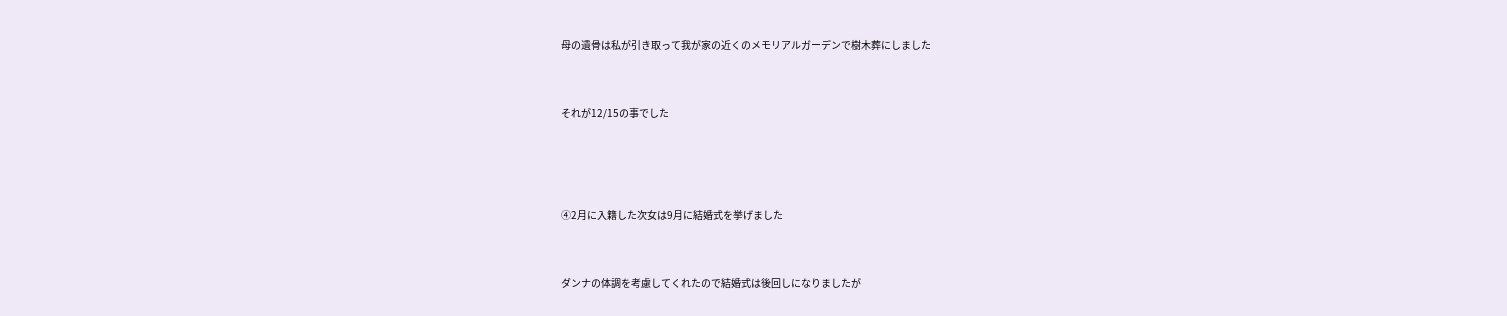母の遺骨は私が引き取って我が家の近くのメモリアルガーデンで樹木葬にしました



それが12/15の事でした





④2月に入籍した次女は9月に結婚式を挙げました



ダンナの体調を考慮してくれたので結婚式は後回しになりましたが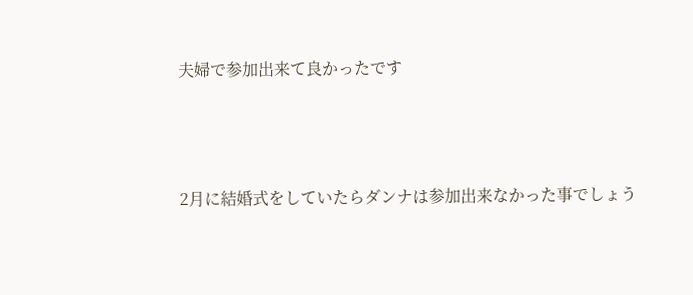夫婦で参加出来て良かったです



2月に結婚式をしていたらダンナは参加出来なかった事でしょう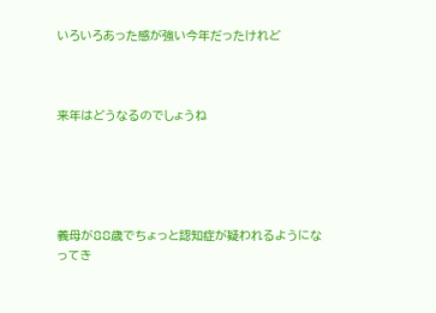いろいろあった感が強い今年だったけれど



来年はどうなるのでしょうね





義母が88歳でちょっと認知症が疑われるようになってき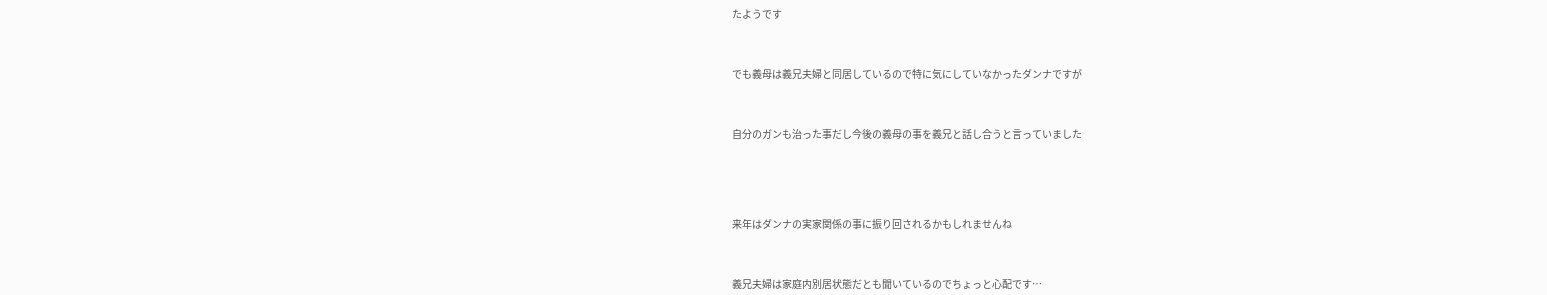たようです



でも義母は義兄夫婦と同居しているので特に気にしていなかったダンナですが



自分のガンも治った事だし今後の義母の事を義兄と話し合うと言っていました





来年はダンナの実家関係の事に振り回されるかもしれませんね



義兄夫婦は家庭内別居状態だとも聞いているのでちょっと心配です…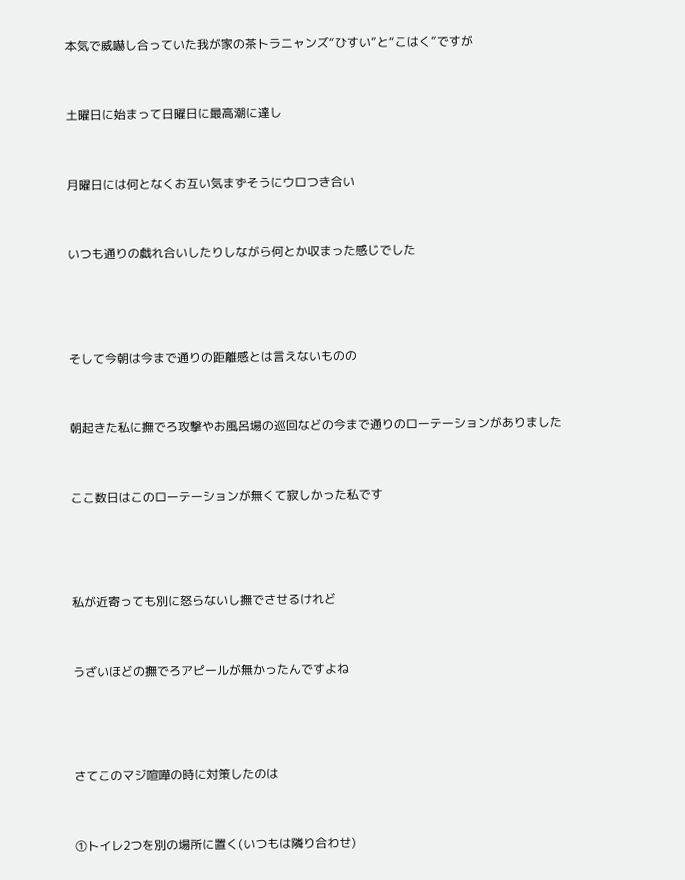本気で威嚇し合っていた我が家の茶トラニャンズ“ひすい”と“こはく”ですが



土曜日に始まって日曜日に最高潮に達し



月曜日には何となくお互い気まずそうにウロつき合い



いつも通りの戯れ合いしたりしながら何とか収まった感じでした





そして今朝は今まで通りの距離感とは言えないものの



朝起きた私に撫でろ攻撃やお風呂場の巡回などの今まで通りのローテーションがありました



ここ数日はこのローテーションが無くて寂しかった私です





私が近寄っても別に怒らないし撫でさせるけれど



うざいほどの撫でろアピールが無かったんですよね





さてこのマジ喧嘩の時に対策したのは



①トイレ2つを別の場所に置く(いつもは隣り合わせ)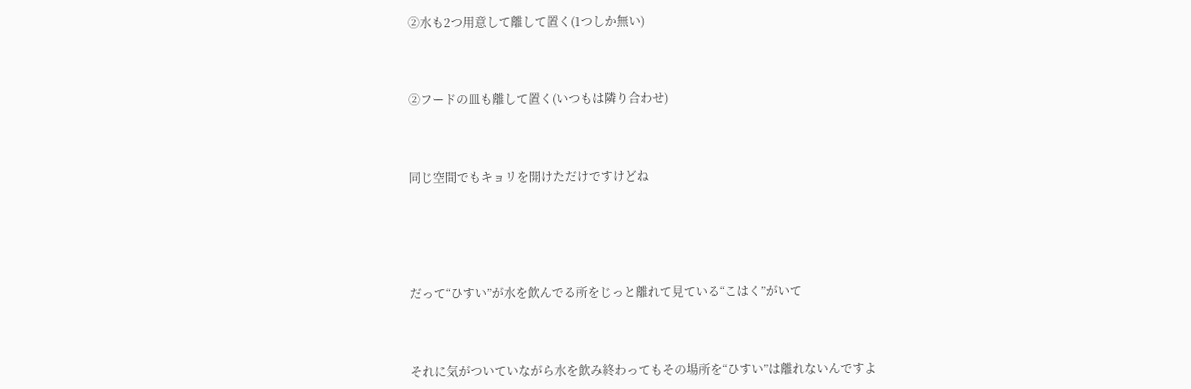②水も2つ用意して離して置く(1つしか無い)



②フードの皿も離して置く(いつもは隣り合わせ)



同じ空間でもキョリを開けただけですけどね





だって“ひすい”が水を飲んでる所をじっと離れて見ている“こはく”がいて



それに気がついていながら水を飲み終わってもその場所を“ひすい”は離れないんですよ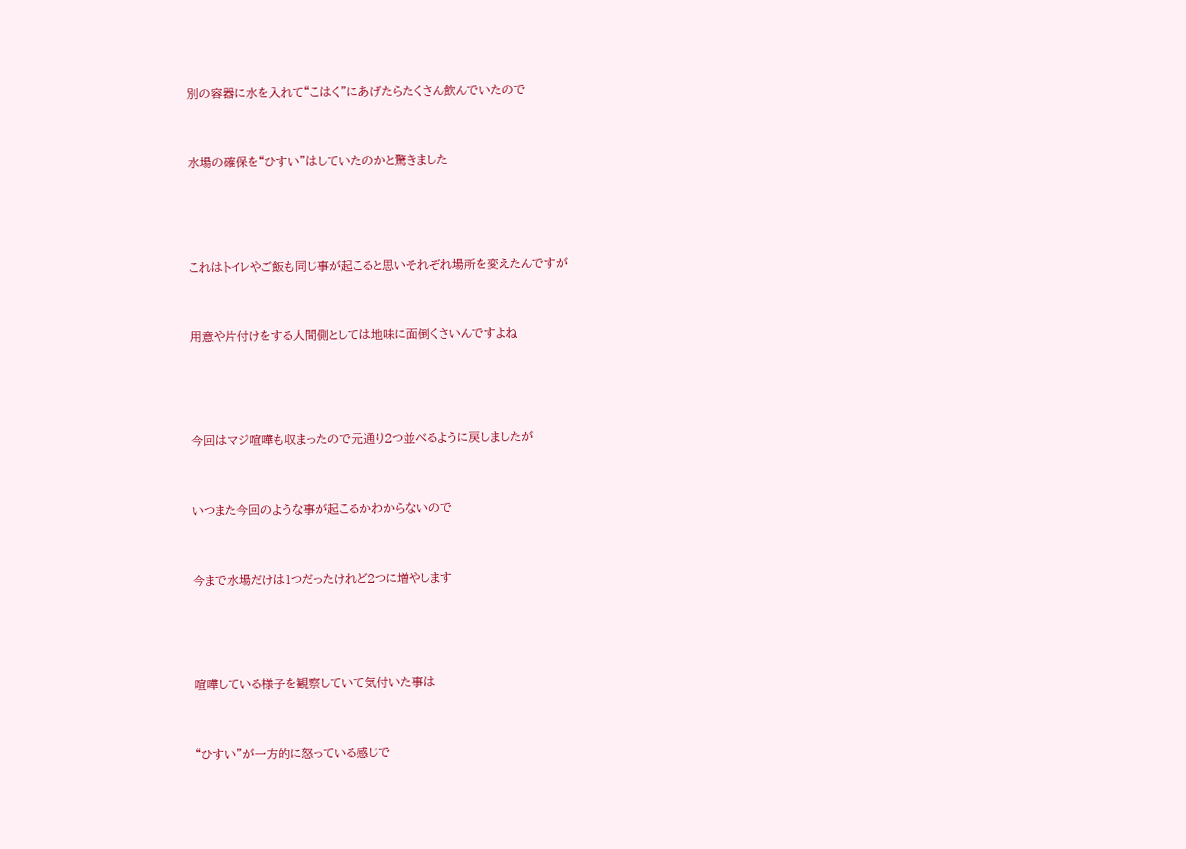別の容器に水を入れて“こはく”にあげたらたくさん飲んでいたので



水場の確保を“ひすい”はしていたのかと驚きました





これはトイレやご飯も同じ事が起こると思いそれぞれ場所を変えたんですが



用意や片付けをする人間側としては地味に面倒くさいんですよね





今回はマジ喧嘩も収まったので元通り2つ並べるように戻しましたが



いつまた今回のような事が起こるかわからないので



今まで水場だけは1つだったけれど2つに増やします





喧嘩している様子を観察していて気付いた事は



“ひすい”が一方的に怒っている感じで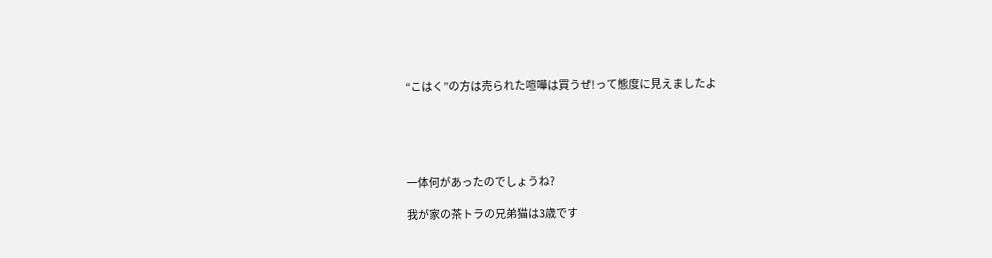“こはく”の方は売られた喧嘩は買うぜ!って態度に見えましたよ





一体何があったのでしょうね?

我が家の茶トラの兄弟猫は3歳です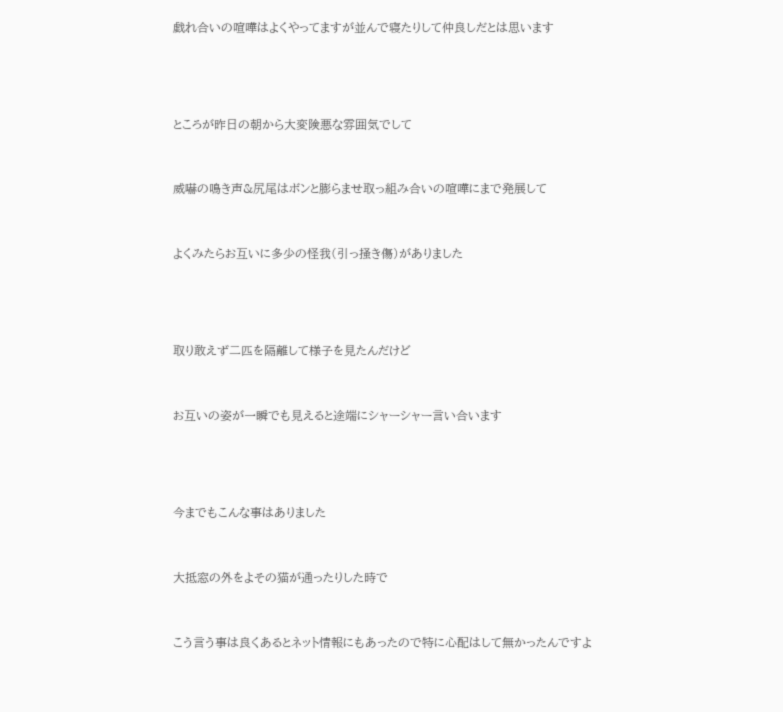戯れ合いの喧嘩はよくやってますが並んで寝たりして仲良しだとは思います





ところが昨日の朝から大変険悪な雰囲気でして



威嚇の鳴き声&尻尾はボンと膨らませ取っ組み合いの喧嘩にまで発展して



よくみたらお互いに多少の怪我(引っ掻き傷)がありました





取り敢えず二匹を隔離して様子を見たんだけど



お互いの姿が一瞬でも見えると途端にシャーシャー言い合います





今までもこんな事はありました



大抵窓の外をよその猫が通ったりした時で



こう言う事は良くあるとネット情報にもあったので特に心配はして無かったんですよ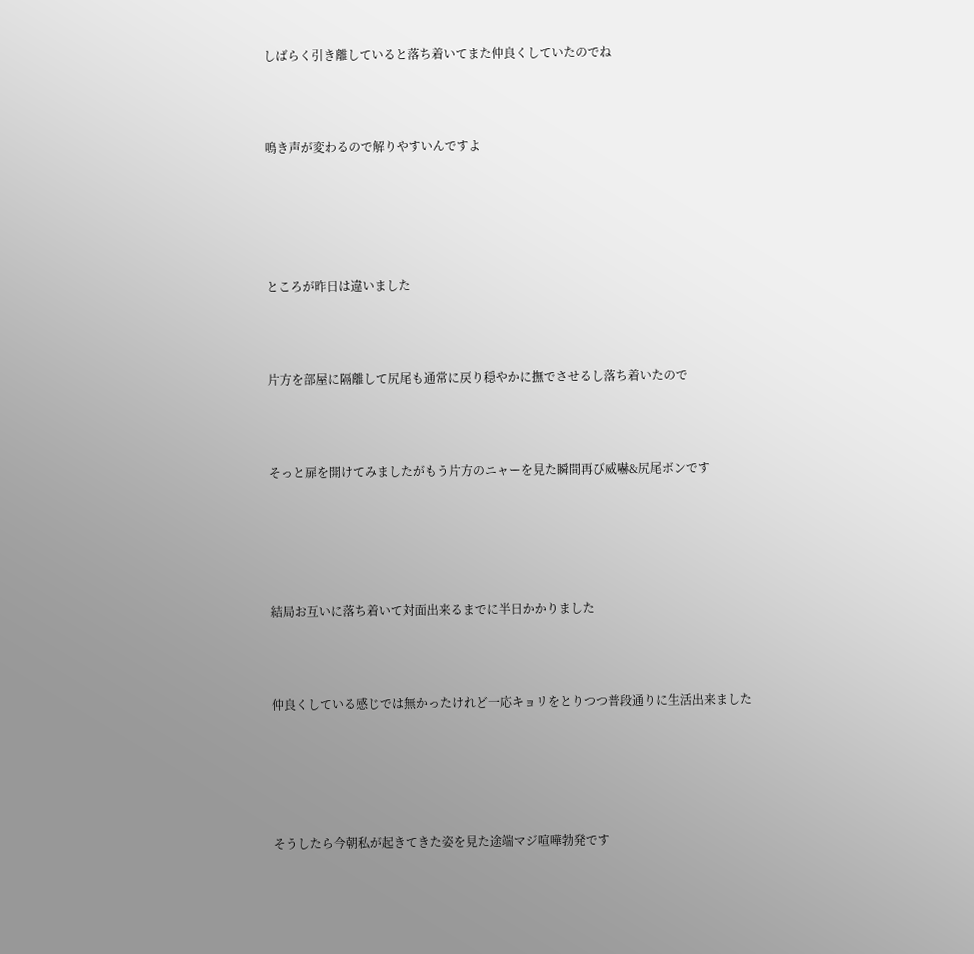しばらく引き離していると落ち着いてまた仲良くしていたのでね



鳴き声が変わるので解りやすいんですよ





ところが昨日は違いました



片方を部屋に隔離して尻尾も通常に戻り穏やかに撫でさせるし落ち着いたので



そっと扉を開けてみましたがもう片方のニャーを見た瞬間再び威嚇&尻尾ボンです





結局お互いに落ち着いて対面出来るまでに半日かかりました



仲良くしている感じでは無かったけれど一応キョリをとりつつ普段通りに生活出来ました





そうしたら今朝私が起きてきた姿を見た途端マジ喧嘩勃発です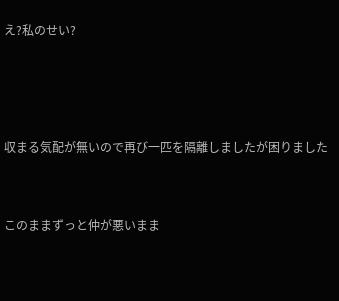え?私のせい?





収まる気配が無いので再び一匹を隔離しましたが困りました



このままずっと仲が悪いまま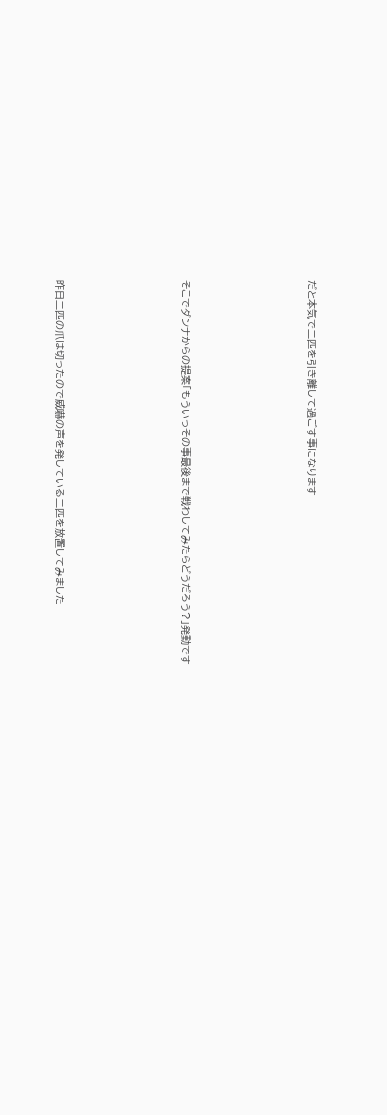だと本気で二匹を引き離して過ごす事になります





そこでダンナからの提案「もういっその事最後まで戦わしてみたらどうだろう?」発動です





昨日二匹の爪は切ったので威嚇の声を発している二匹を放置してみました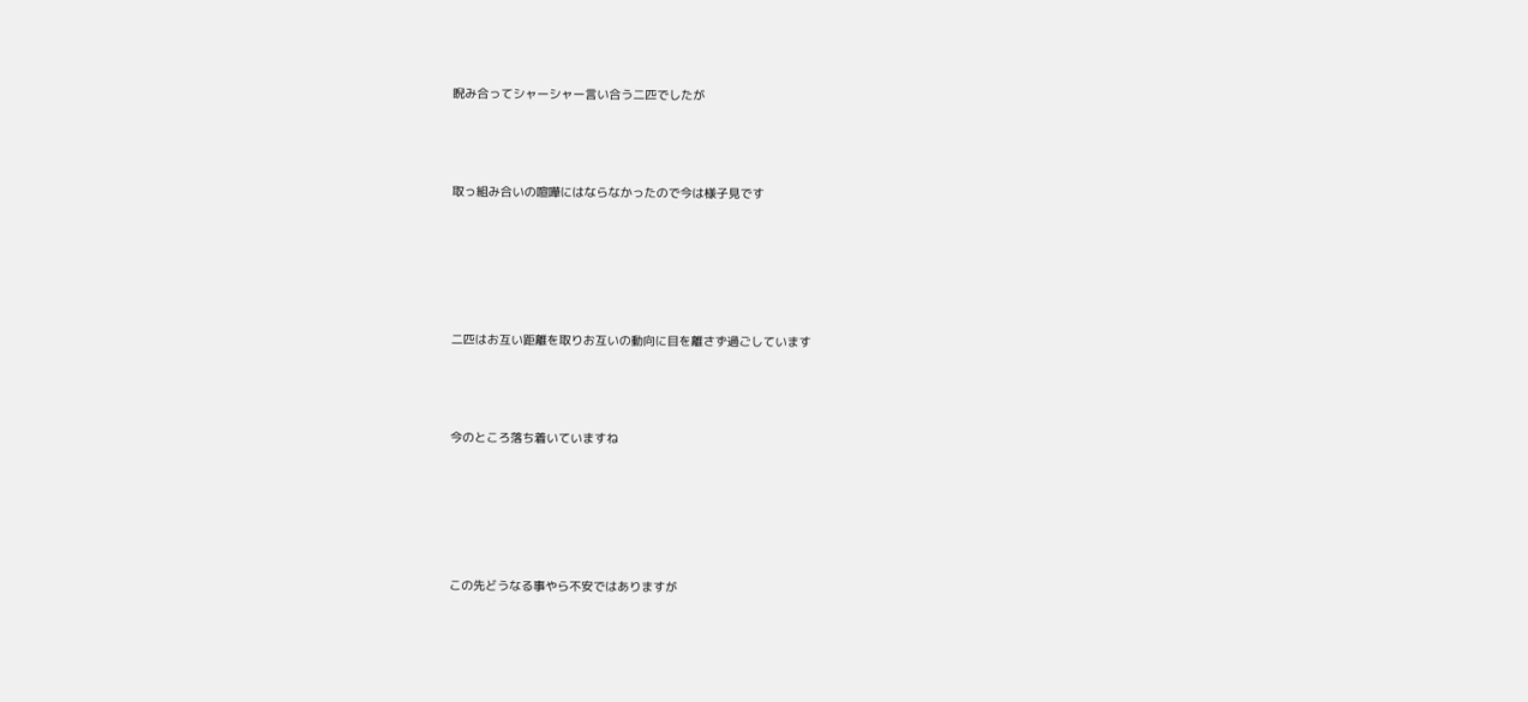睨み合ってシャーシャー言い合う二匹でしたが



取っ組み合いの喧嘩にはならなかったので今は様子見です





二匹はお互い距離を取りお互いの動向に目を離さず過ごしています



今のところ落ち着いていますね





この先どうなる事やら不安ではありますが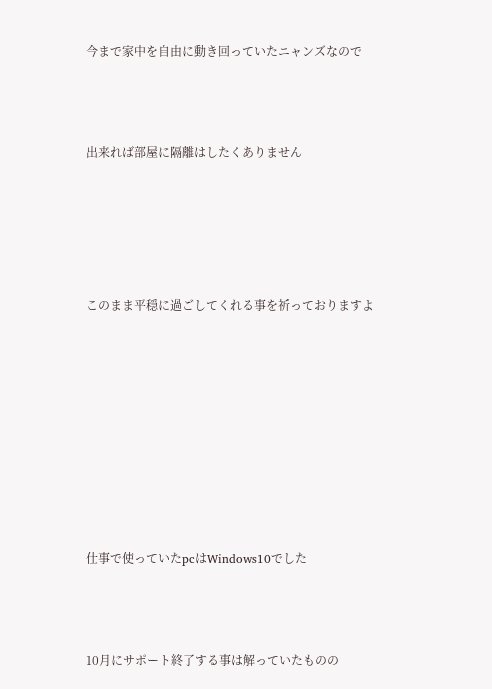今まで家中を自由に動き回っていたニャンズなので



出来れば部屋に隔離はしたくありません





このまま平穏に過ごしてくれる事を祈っておりますよ









仕事で使っていたpcはWindows10でした



10月にサポート終了する事は解っていたものの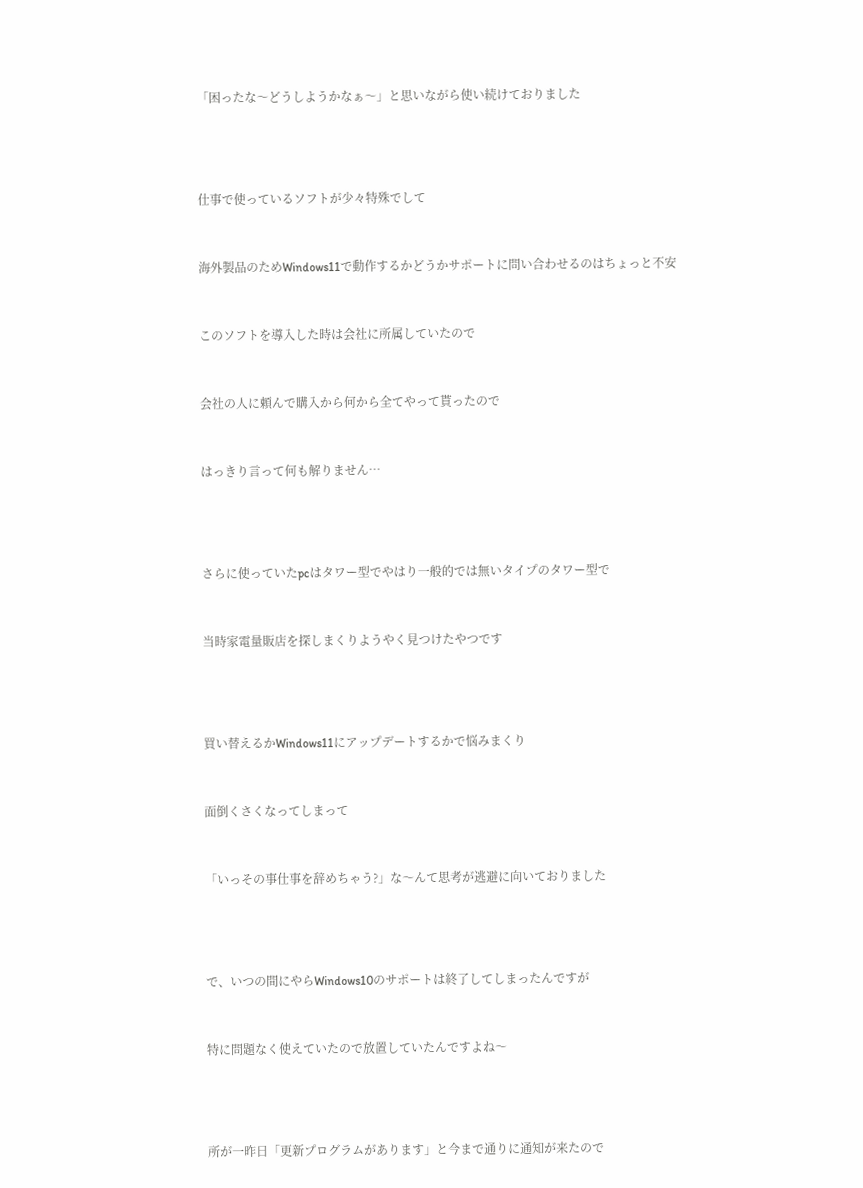「困ったな〜どうしようかなぁ〜」と思いながら使い続けておりました





仕事で使っているソフトが少々特殊でして



海外製品のためWindows11で動作するかどうかサポートに問い合わせるのはちょっと不安



このソフトを導入した時は会社に所属していたので



会社の人に頼んで購入から何から全てやって貰ったので



はっきり言って何も解りません…





さらに使っていたpcはタワー型でやはり一般的では無いタイプのタワー型で



当時家電量販店を探しまくりようやく見つけたやつです





買い替えるかWindows11にアップデートするかで悩みまくり



面倒くさくなってしまって



「いっその事仕事を辞めちゃう?」な〜んて思考が逃避に向いておりました





で、いつの間にやらWindows10のサポートは終了してしまったんですが



特に問題なく使えていたので放置していたんですよね〜





所が一昨日「更新プログラムがあります」と今まで通りに通知が来たので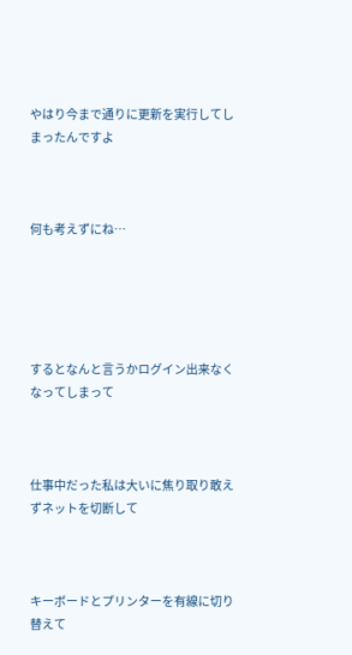やはり今まで通りに更新を実行してしまったんですよ



何も考えずにね…





するとなんと言うかログイン出来なくなってしまって



仕事中だった私は大いに焦り取り敢えずネットを切断して



キーボードとプリンターを有線に切り替えて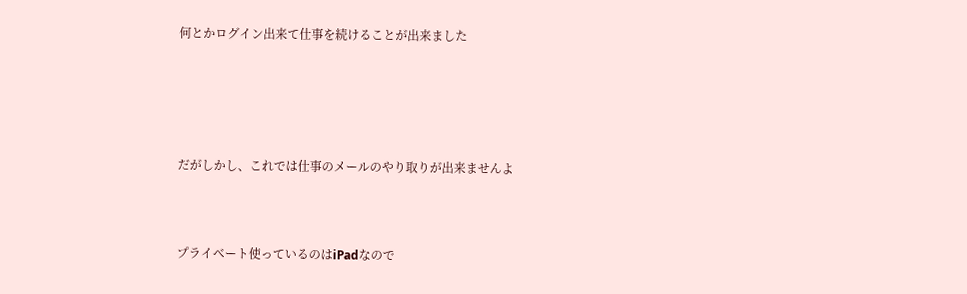何とかログイン出来て仕事を続けることが出来ました





だがしかし、これでは仕事のメールのやり取りが出来ませんよ



プライベート使っているのはiPadなので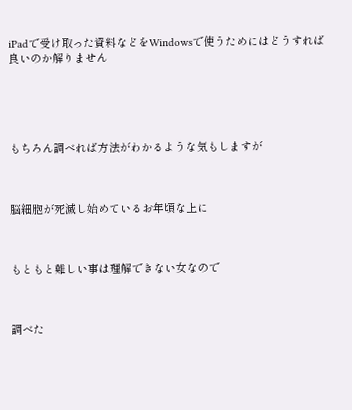iPadで受け取った資料などをWindowsで使うためにはどうすれば良いのか解りません





もちろん調べれば方法がわかるような気もしますが



脳細胞が死滅し始めているお年頃な上に



もともと難しい事は理解できない女なので



調べた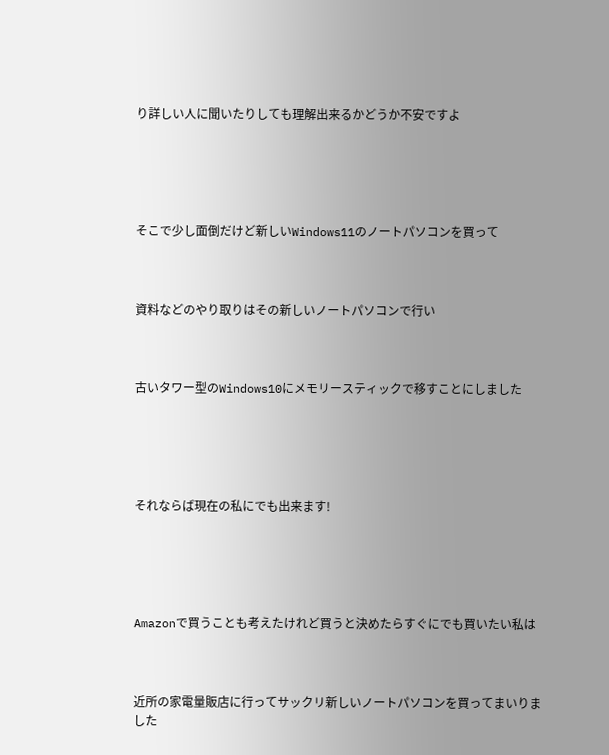り詳しい人に聞いたりしても理解出来るかどうか不安ですよ





そこで少し面倒だけど新しいWindows11のノートパソコンを買って



資料などのやり取りはその新しいノートパソコンで行い



古いタワー型のWindows10にメモリースティックで移すことにしました





それならば現在の私にでも出来ます!





Amazonで買うことも考えたけれど買うと決めたらすぐにでも買いたい私は



近所の家電量販店に行ってサックリ新しいノートパソコンを買ってまいりました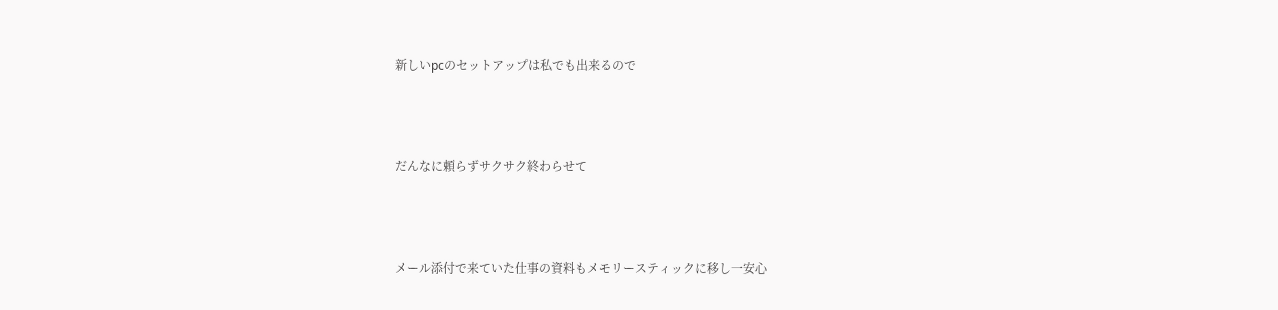新しいpcのセットアップは私でも出来るので



だんなに頼らずサクサク終わらせて



メール添付で来ていた仕事の資料もメモリースティックに移し一安心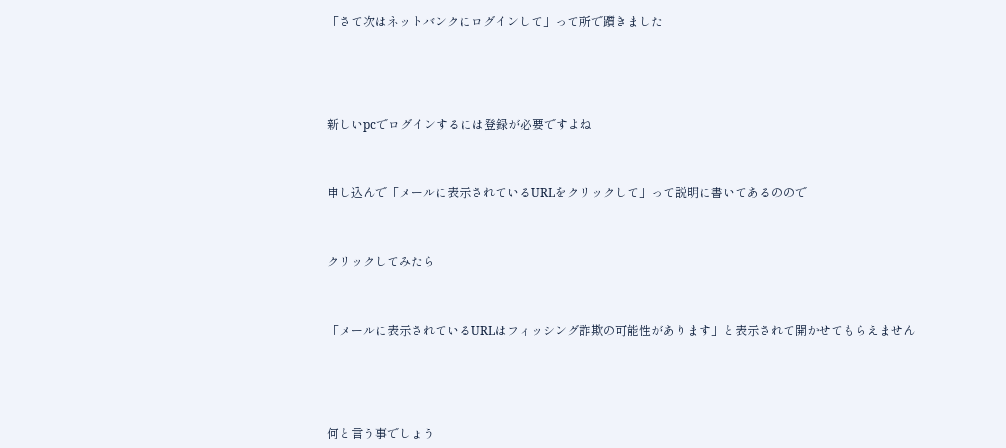「さて次はネットバンクにログインして」って所で躓きました





新しいpcでログインするには登録が必要ですよね



申し込んで「メールに表示されているURLをクリックして」って説明に書いてあるのので



クリックしてみたら



「メールに表示されているURLはフィッシング詐欺の可能性があります」と表示されて開かせてもらえません





何と言う事でしょう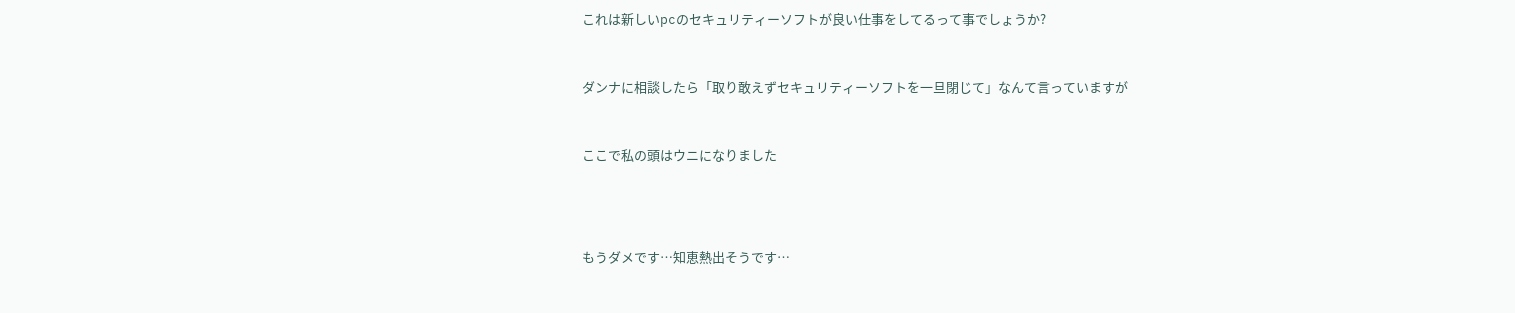これは新しいpcのセキュリティーソフトが良い仕事をしてるって事でしょうか?



ダンナに相談したら「取り敢えずセキュリティーソフトを一旦閉じて」なんて言っていますが



ここで私の頭はウニになりました





もうダメです…知恵熱出そうです…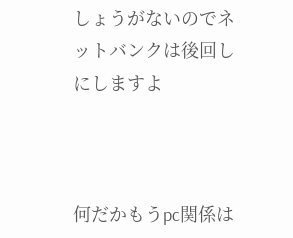しょうがないのでネットバンクは後回しにしますよ



何だかもうpc関係は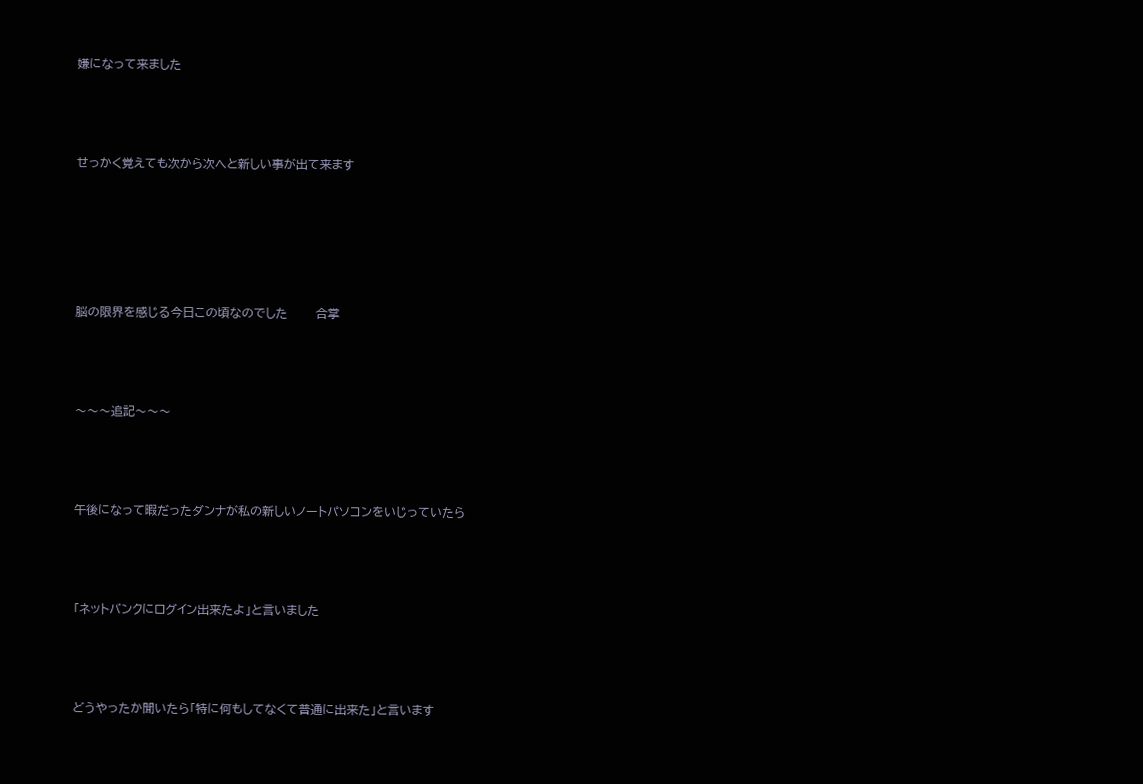嫌になって来ました



せっかく覚えても次から次へと新しい事が出て来ます





脳の限界を感じる今日この頃なのでした       合掌



〜〜〜追記〜〜〜



午後になって暇だったダンナが私の新しいノートパソコンをいじっていたら



「ネットバンクにログイン出来たよ」と言いました



どうやったか聞いたら「特に何もしてなくて普通に出来た」と言います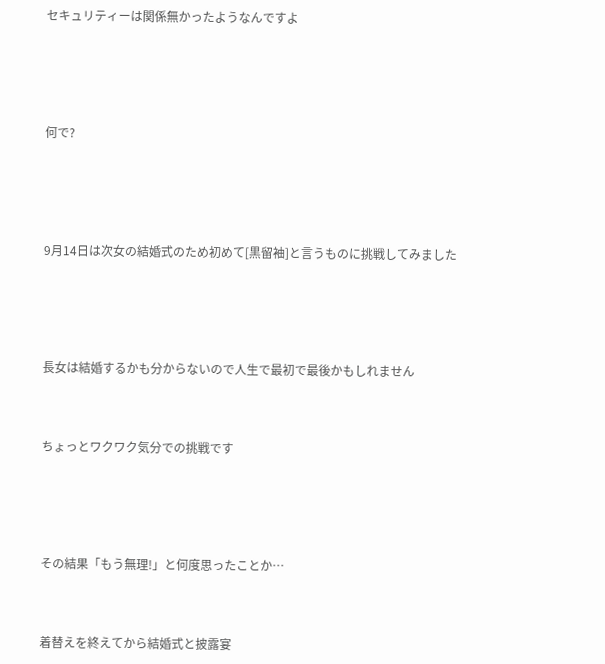セキュリティーは関係無かったようなんですよ





何で?





9月14日は次女の結婚式のため初めて[黒留袖]と言うものに挑戦してみました





長女は結婚するかも分からないので人生で最初で最後かもしれません



ちょっとワクワク気分での挑戦です





その結果「もう無理!」と何度思ったことか…



着替えを終えてから結婚式と披露宴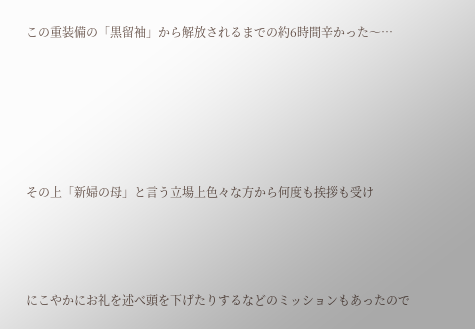この重装備の「黒留袖」から解放されるまでの約6時間辛かった〜…





その上「新婦の母」と言う立場上色々な方から何度も挨拶も受け



にこやかにお礼を述べ頭を下げたりするなどのミッションもあったので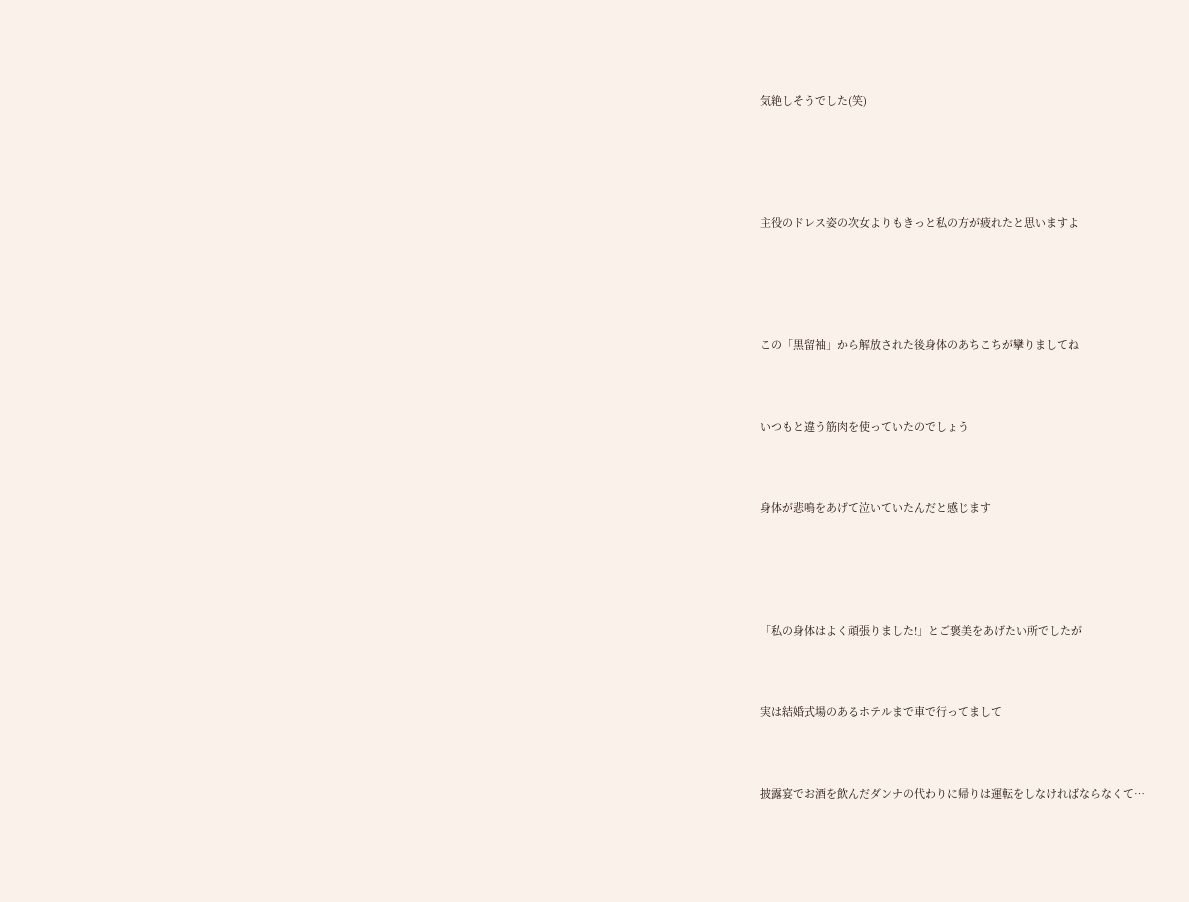気絶しそうでした(笑)





主役のドレス姿の次女よりもきっと私の方が疲れたと思いますよ





この「黒留袖」から解放された後身体のあちこちが攣りましてね



いつもと違う筋肉を使っていたのでしょう



身体が悲鳴をあげて泣いていたんだと感じます





「私の身体はよく頑張りました!」とご褒美をあげたい所でしたが



実は結婚式場のあるホテルまで車で行ってまして



披露宴でお酒を飲んだダンナの代わりに帰りは運転をしなければならなくて…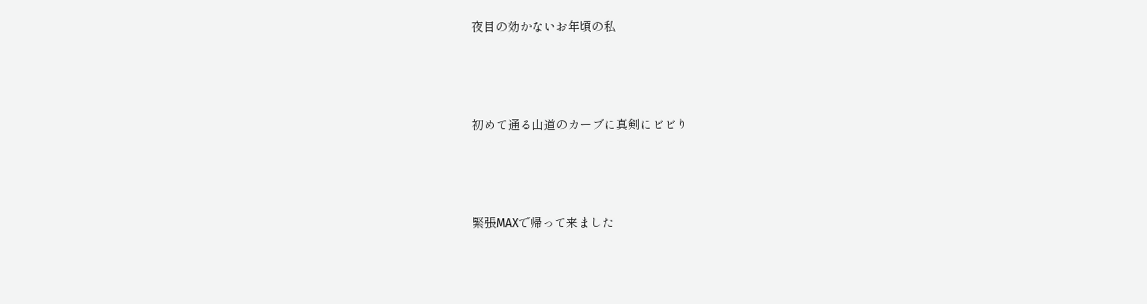夜目の効かないお年頃の私



初めて通る山道のカーブに真剣にビビり



緊張MAXで帰って来ました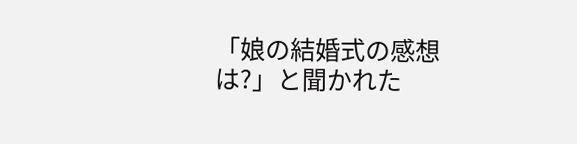「娘の結婚式の感想は?」と聞かれた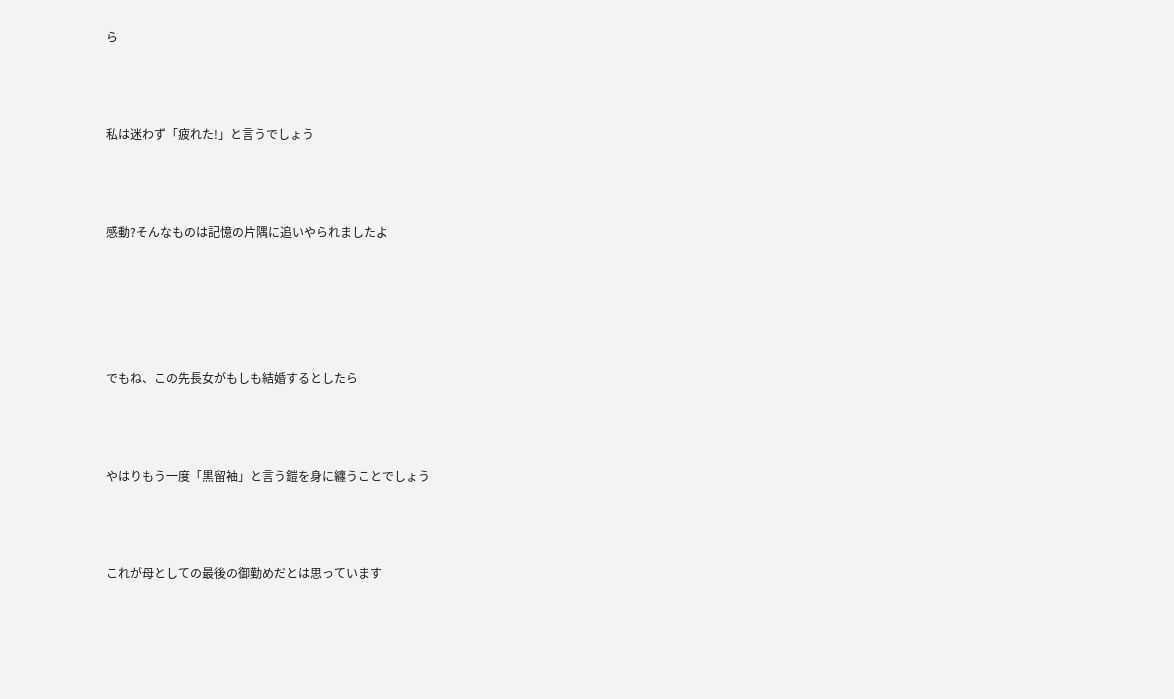ら



私は迷わず「疲れた!」と言うでしょう



感動?そんなものは記憶の片隅に追いやられましたよ





でもね、この先長女がもしも結婚するとしたら



やはりもう一度「黒留袖」と言う鎧を身に纏うことでしょう



これが母としての最後の御勤めだとは思っています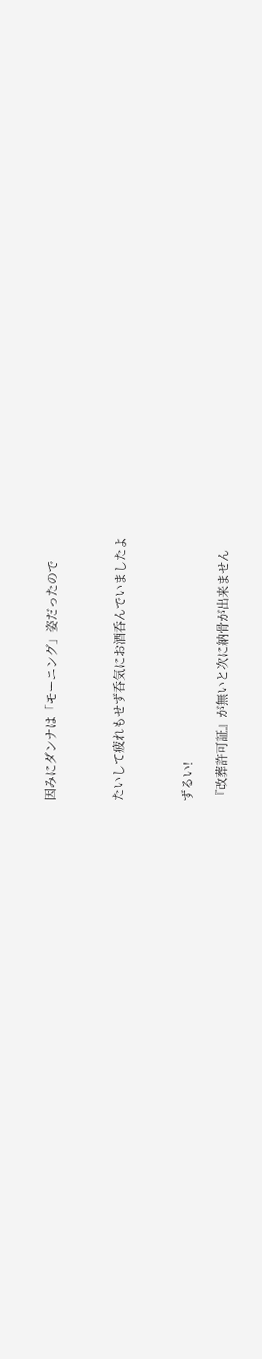因みにダンナは「モーニング」姿だったので



たいして疲れもせず呑気にお酒呑んでいましたよ



ずるい!

『改葬許可証』が無いと次に納骨が出来ません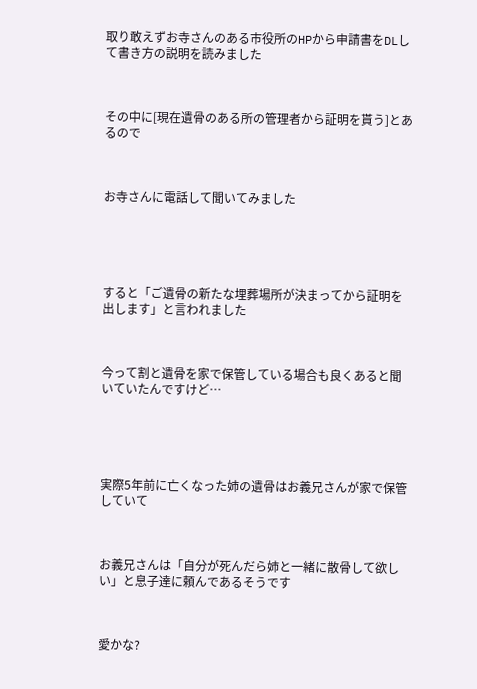取り敢えずお寺さんのある市役所のHPから申請書をDLして書き方の説明を読みました



その中に[現在遺骨のある所の管理者から証明を貰う]とあるので



お寺さんに電話して聞いてみました





すると「ご遺骨の新たな埋葬場所が決まってから証明を出します」と言われました



今って割と遺骨を家で保管している場合も良くあると聞いていたんですけど…





実際5年前に亡くなった姉の遺骨はお義兄さんが家で保管していて



お義兄さんは「自分が死んだら姉と一緒に散骨して欲しい」と息子達に頼んであるそうです



愛かな?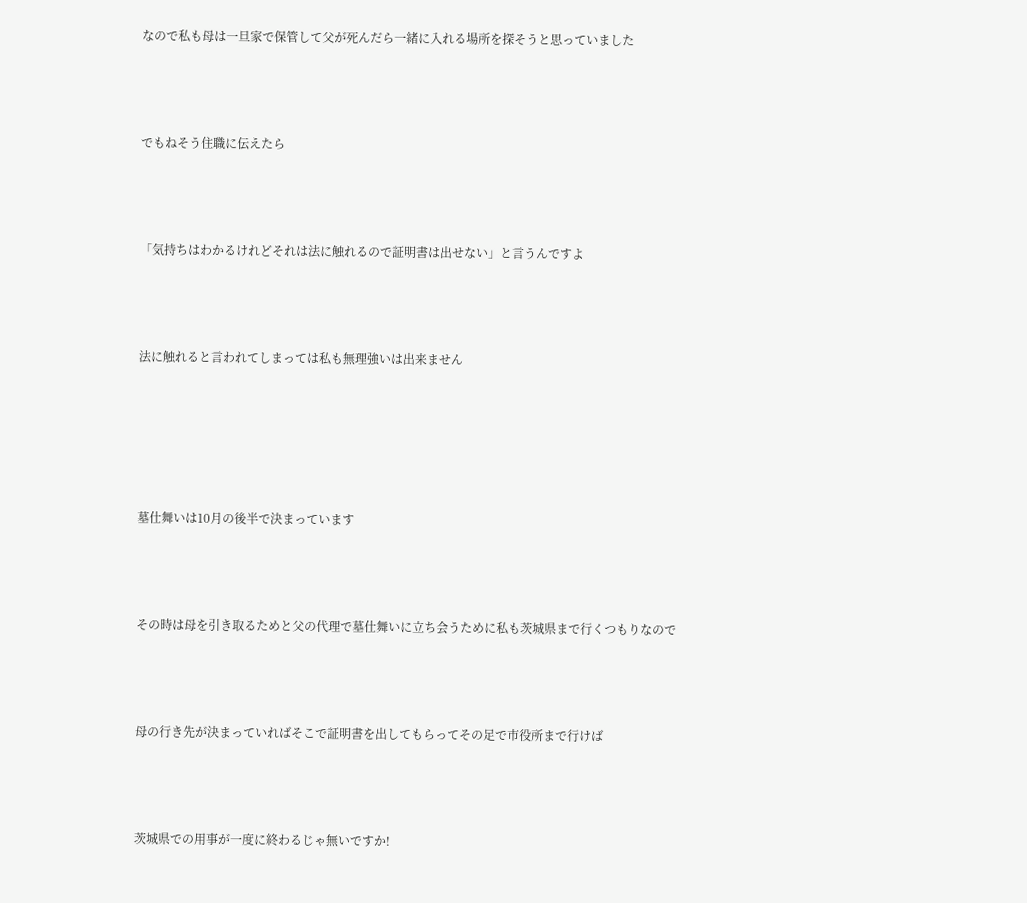なので私も母は一旦家で保管して父が死んだら一緒に入れる場所を探そうと思っていました



でもねそう住職に伝えたら



「気持ちはわかるけれどそれは法に触れるので証明書は出せない」と言うんですよ



法に触れると言われてしまっては私も無理強いは出来ません





墓仕舞いは10月の後半で決まっています



その時は母を引き取るためと父の代理で墓仕舞いに立ち会うために私も茨城県まで行くつもりなので



母の行き先が決まっていればそこで証明書を出してもらってその足で市役所まで行けば



茨城県での用事が一度に終わるじゃ無いですか!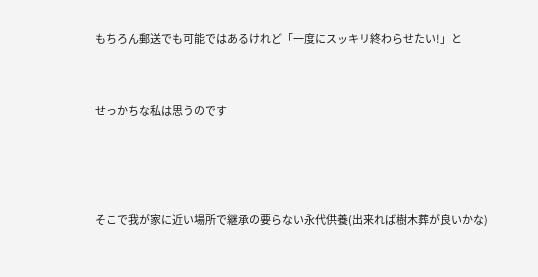もちろん郵送でも可能ではあるけれど「一度にスッキリ終わらせたい!」と



せっかちな私は思うのです





そこで我が家に近い場所で継承の要らない永代供養(出来れば樹木葬が良いかな)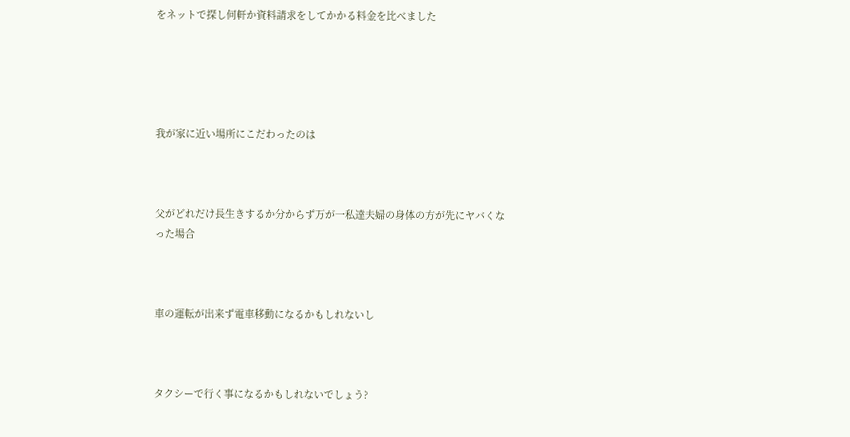をネットで探し何軒か資料請求をしてかかる料金を比べました





我が家に近い場所にこだわったのは



父がどれだけ長生きするか分からず万が一私達夫婦の身体の方が先にヤバくなった場合



車の運転が出来ず電車移動になるかもしれないし



タクシーで行く事になるかもしれないでしょう?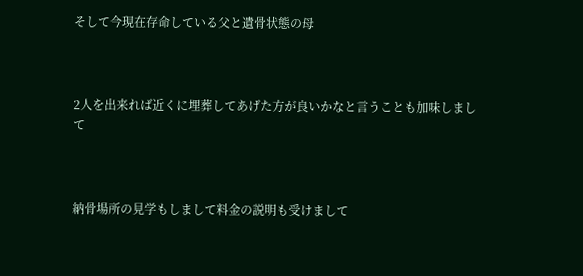そして今現在存命している父と遺骨状態の母



2人を出来れば近くに埋葬してあげた方が良いかなと言うことも加味しまして



納骨場所の見学もしまして料金の説明も受けまして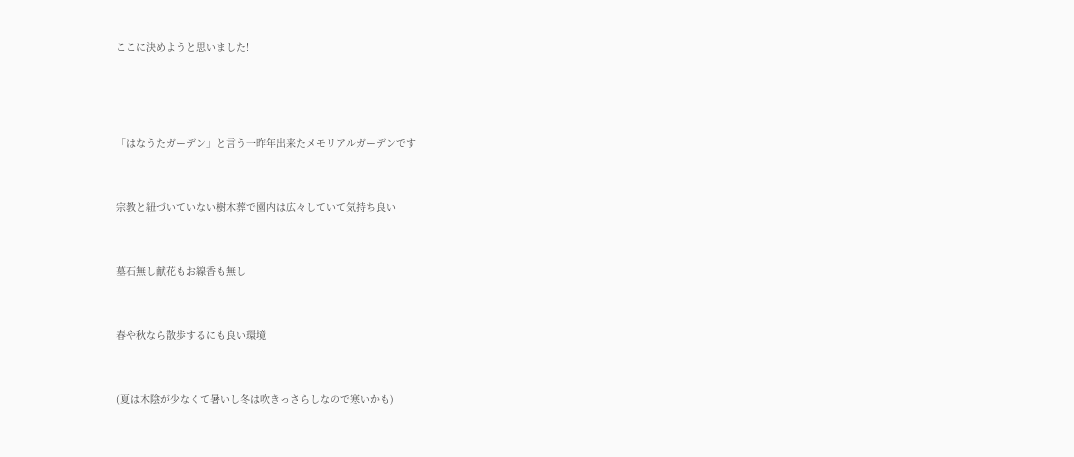ここに決めようと思いました!





「はなうたガーデン」と言う一昨年出来たメモリアルガーデンです



宗教と紐づいていない樹木葬で園内は広々していて気持ち良い



墓石無し献花もお線香も無し



春や秋なら散歩するにも良い環境



(夏は木陰が少なくて暑いし冬は吹きっさらしなので寒いかも)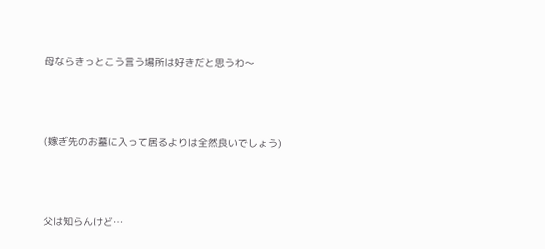母ならきっとこう言う場所は好きだと思うわ〜



(嫁ぎ先のお墓に入って居るよりは全然良いでしょう)



父は知らんけど…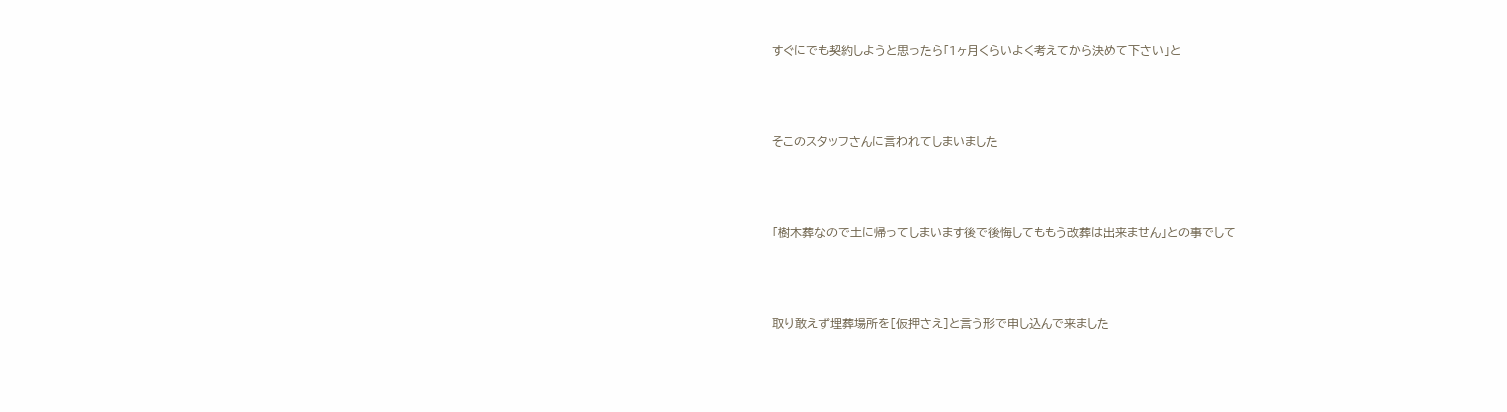すぐにでも契約しようと思ったら「1ヶ月くらいよく考えてから決めて下さい」と



そこのスタッフさんに言われてしまいました



「樹木葬なので土に帰ってしまいます後で後悔してももう改葬は出来ません」との事でして



取り敢えず埋葬場所を[仮押さえ]と言う形で申し込んで来ました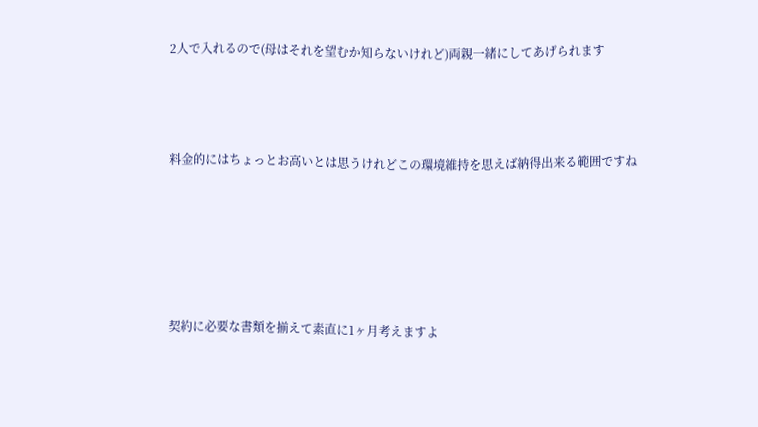2人で入れるので(母はそれを望むか知らないけれど)両親一緒にしてあげられます



料金的にはちょっとお高いとは思うけれどこの環境維持を思えば納得出来る範囲ですね





契約に必要な書類を揃えて素直に1ヶ月考えますよ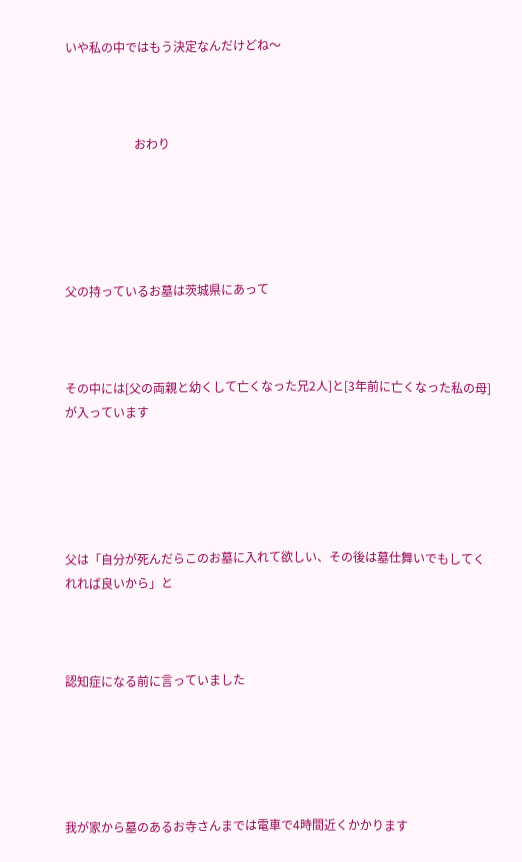いや私の中ではもう決定なんだけどね〜



                       おわり





父の持っているお墓は茨城県にあって



その中には[父の両親と幼くして亡くなった兄2人]と[3年前に亡くなった私の母]が入っています





父は「自分が死んだらこのお墓に入れて欲しい、その後は墓仕舞いでもしてくれれば良いから」と



認知症になる前に言っていました





我が家から墓のあるお寺さんまでは電車で4時間近くかかります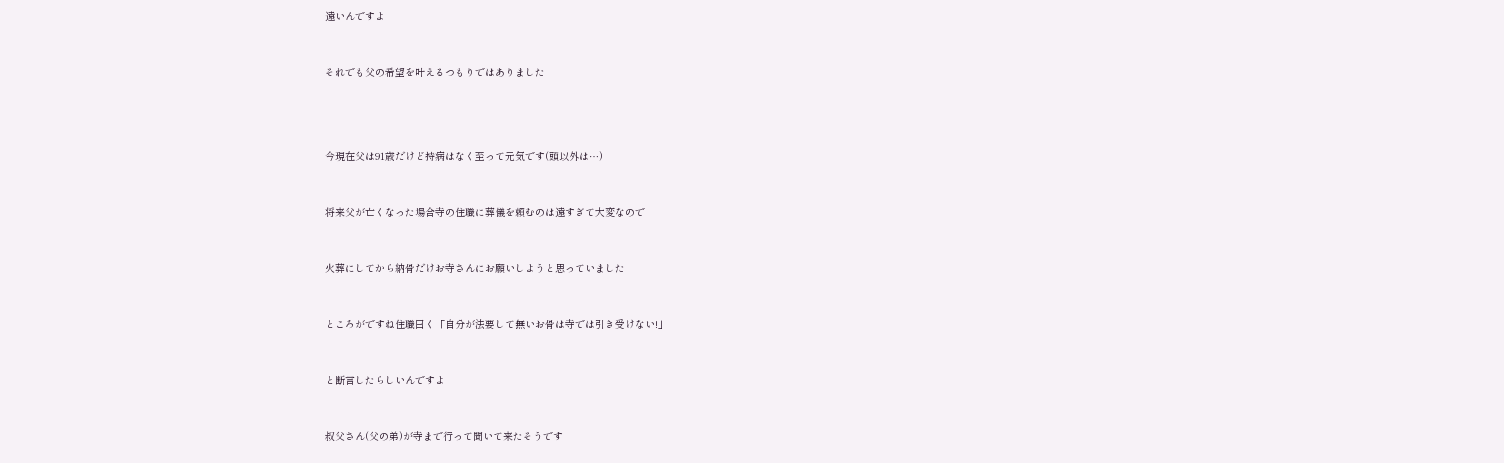遠いんですよ



それでも父の希望を叶えるつもりではありました





今現在父は91歳だけど持病はなく至って元気です(頭以外は…)



将来父が亡くなった場合寺の住職に葬儀を頼むのは遠すぎて大変なので



火葬にしてから納骨だけお寺さんにお願いしようと思っていました



ところがですね住職曰く「自分が法要して無いお骨は寺では引き受けない!」



と断言したらしいんですよ



叔父さん(父の弟)が寺まで行って聞いて来たそうです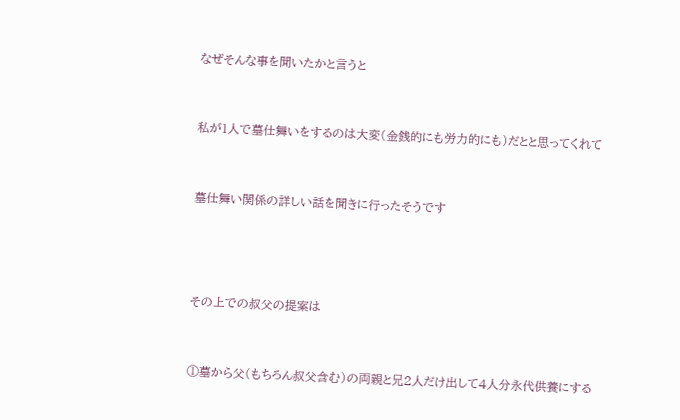なぜそんな事を聞いたかと言うと



私が1人で墓仕舞いをするのは大変(金銭的にも労力的にも)だとと思ってくれて



墓仕舞い関係の詳しい話を聞きに行ったそうです





その上での叔父の提案は



①墓から父(もちろん叔父含む)の両親と兄2人だけ出して4人分永代供養にする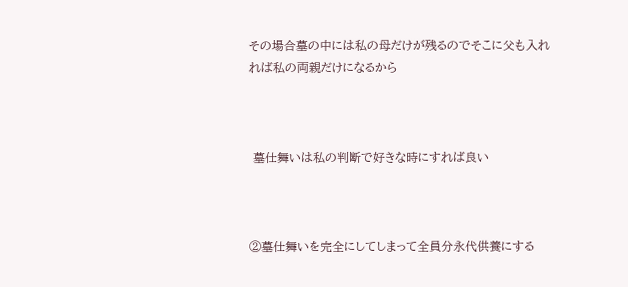その場合墓の中には私の母だけが残るのでそこに父も入れれば私の両親だけになるから



 墓仕舞いは私の判断で好きな時にすれば良い



②墓仕舞いを完全にしてしまって全員分永代供養にする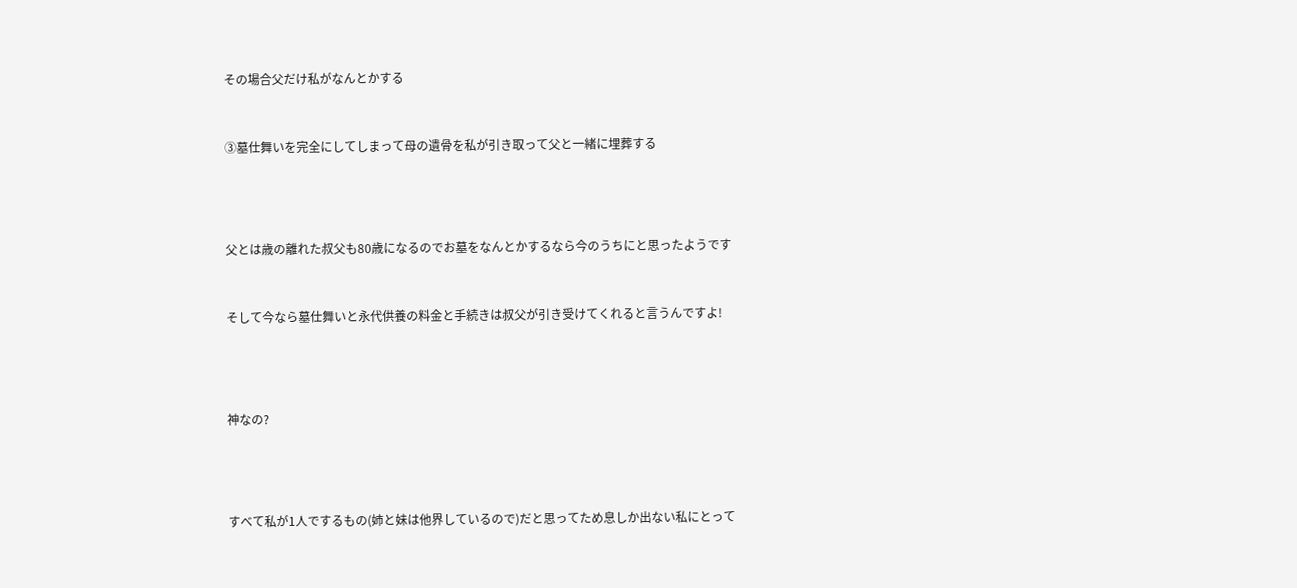その場合父だけ私がなんとかする



③墓仕舞いを完全にしてしまって母の遺骨を私が引き取って父と一緒に埋葬する





父とは歳の離れた叔父も80歳になるのでお墓をなんとかするなら今のうちにと思ったようです



そして今なら墓仕舞いと永代供養の料金と手続きは叔父が引き受けてくれると言うんですよ!





神なの?





すべて私が1人でするもの(姉と妹は他界しているので)だと思ってため息しか出ない私にとって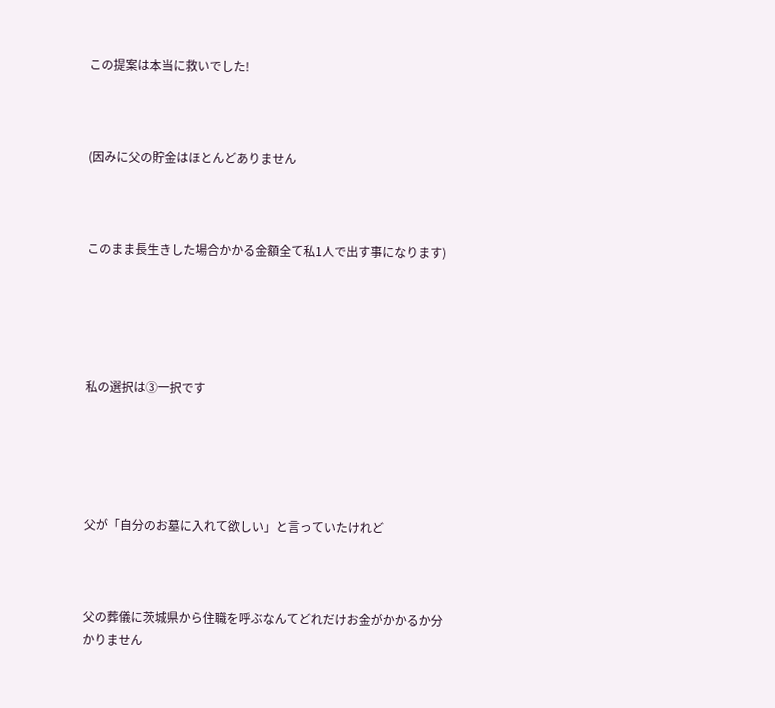この提案は本当に救いでした!



(因みに父の貯金はほとんどありません



このまま長生きした場合かかる金額全て私1人で出す事になります)





私の選択は③一択です





父が「自分のお墓に入れて欲しい」と言っていたけれど



父の葬儀に茨城県から住職を呼ぶなんてどれだけお金がかかるか分かりません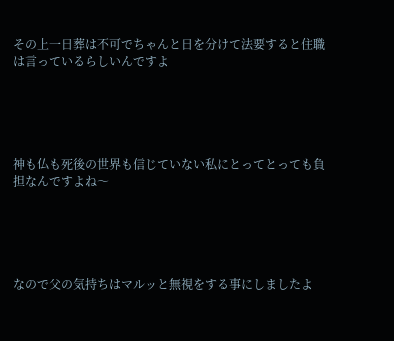その上一日葬は不可でちゃんと日を分けて法要すると住職は言っているらしいんですよ





神も仏も死後の世界も信じていない私にとってとっても負担なんですよね〜





なので父の気持ちはマルッと無視をする事にしましたよ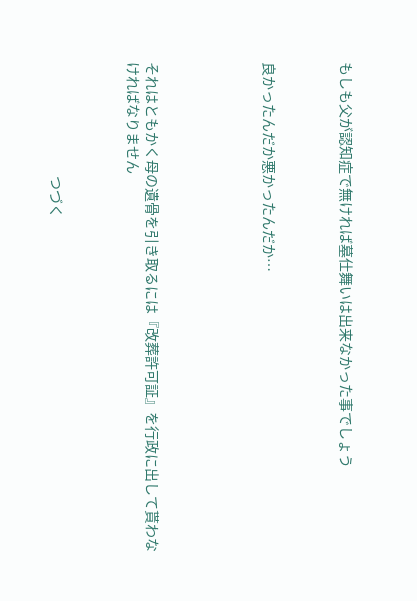もしも父が認知症で無ければ墓仕舞いは出来なかった事でしょう



良かったんだか悪かったんだか…





それはともかく母の遺骨を引き取るには『改葬許可証』を行政に出して貰わなければなりません



                                      つづく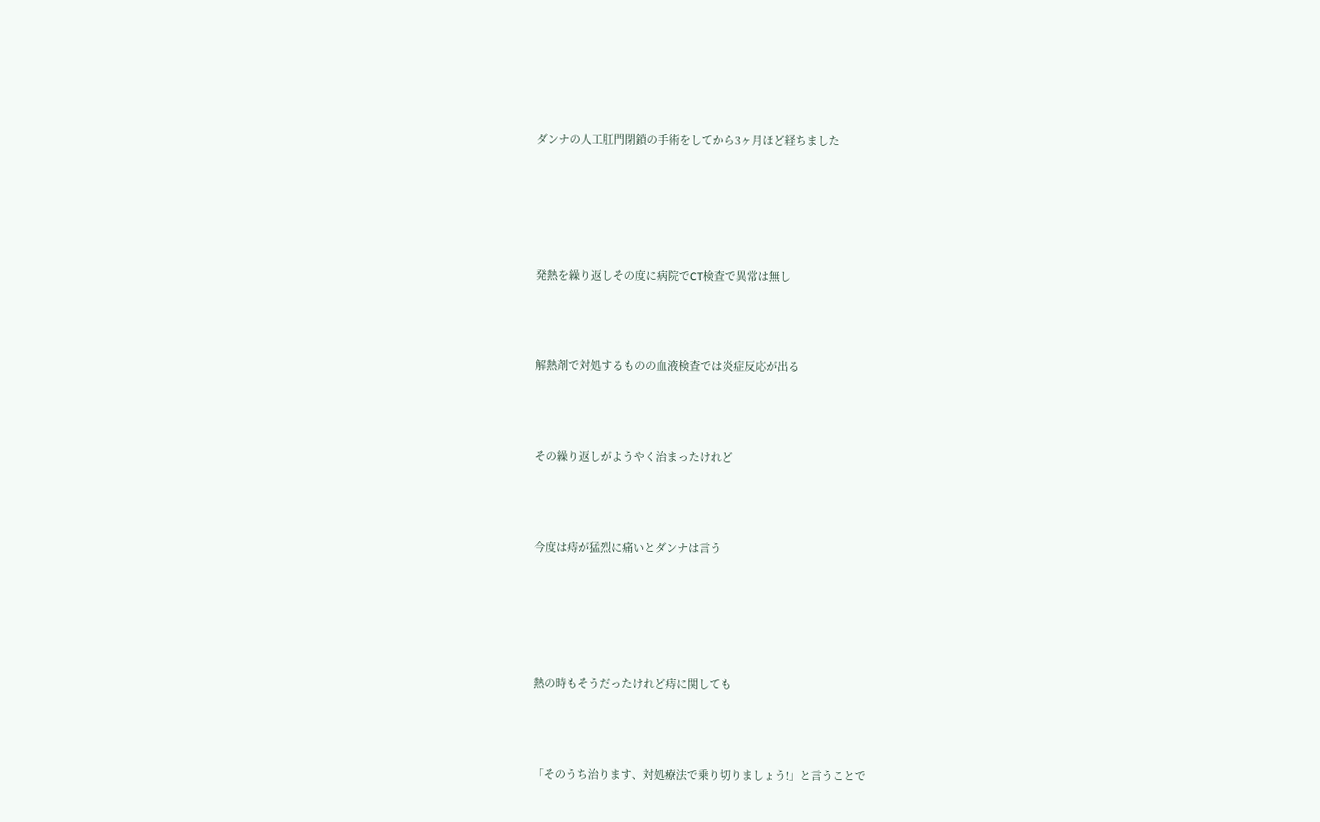ダンナの人工肛門閉鎖の手術をしてから3ヶ月ほど経ちました





発熱を繰り返しその度に病院でCT検査で異常は無し



解熱剤で対処するものの血液検査では炎症反応が出る



その繰り返しがようやく治まったけれど



今度は痔が猛烈に痛いとダンナは言う





熱の時もそうだったけれど痔に関しても



「そのうち治ります、対処療法で乗り切りましょう!」と言うことで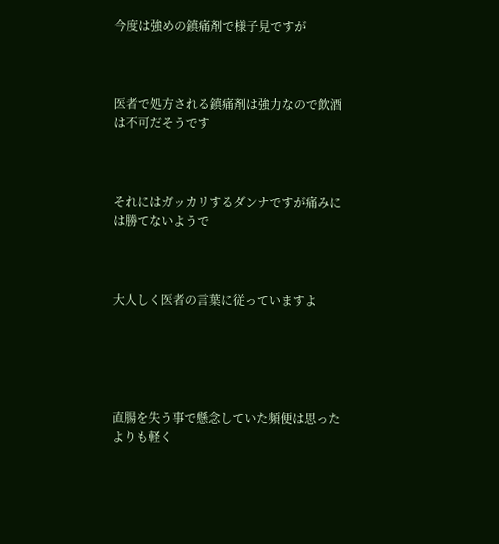今度は強めの鎮痛剤で様子見ですが



医者で処方される鎮痛剤は強力なので飲酒は不可だそうです



それにはガッカリするダンナですが痛みには勝てないようで



大人しく医者の言葉に従っていますよ





直腸を失う事で懸念していた頻便は思ったよりも軽く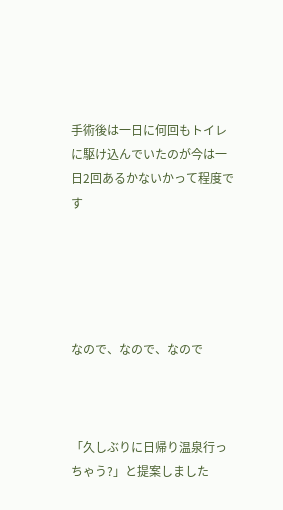手術後は一日に何回もトイレに駆け込んでいたのが今は一日2回あるかないかって程度です





なので、なので、なので



「久しぶりに日帰り温泉行っちゃう?」と提案しました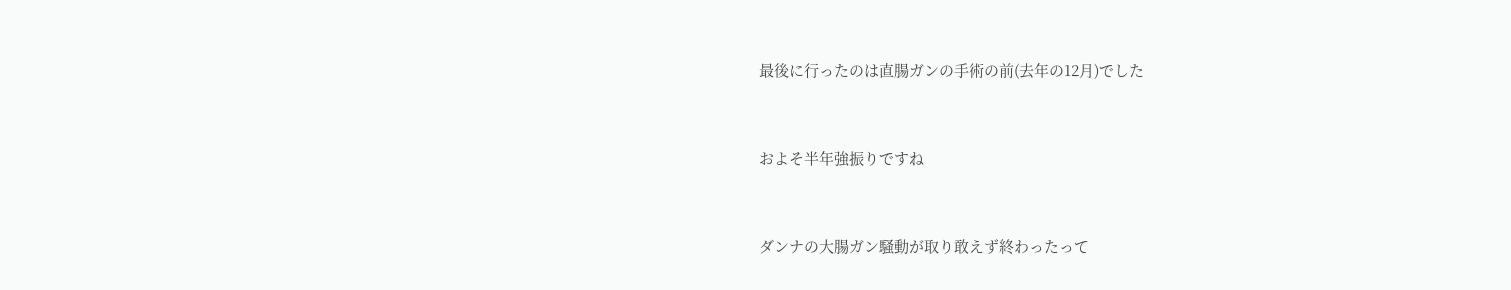最後に行ったのは直腸ガンの手術の前(去年の12月)でした



およそ半年強振りですね



ダンナの大腸ガン騒動が取り敢えず終わったって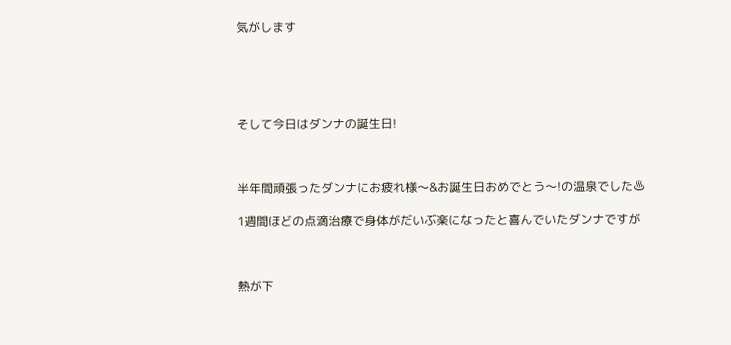気がします





そして今日はダンナの誕生日!



半年間頑張ったダンナにお疲れ様〜&お誕生日おめでとう〜!の温泉でした♨

1週間ほどの点滴治療で身体がだいぶ楽になったと喜んでいたダンナですが



熱が下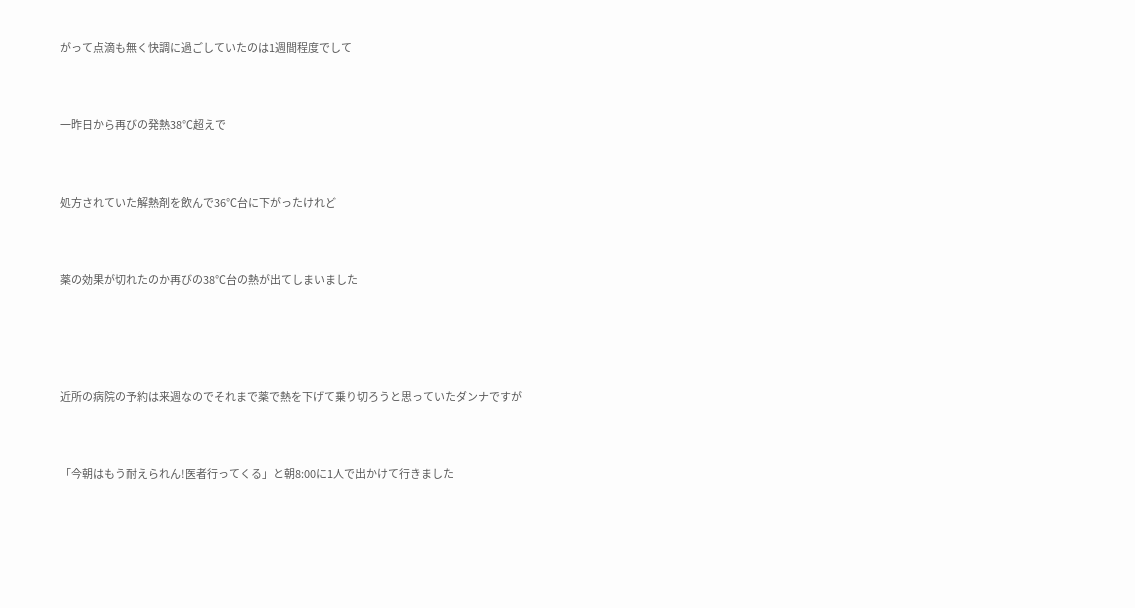がって点滴も無く快調に過ごしていたのは1週間程度でして



一昨日から再びの発熱38℃超えで



処方されていた解熱剤を飲んで36℃台に下がったけれど



薬の効果が切れたのか再びの38℃台の熱が出てしまいました





近所の病院の予約は来週なのでそれまで薬で熱を下げて乗り切ろうと思っていたダンナですが



「今朝はもう耐えられん!医者行ってくる」と朝8:00に1人で出かけて行きました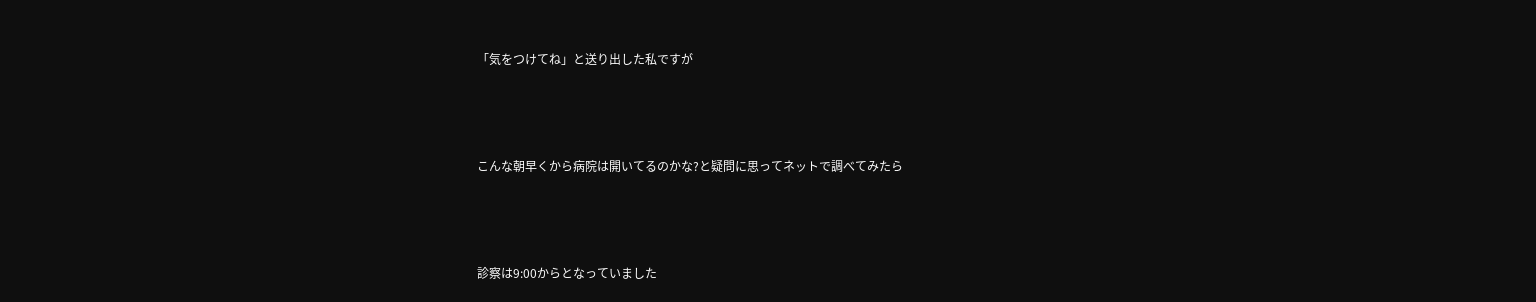「気をつけてね」と送り出した私ですが



こんな朝早くから病院は開いてるのかな?と疑問に思ってネットで調べてみたら



診察は9:00からとなっていました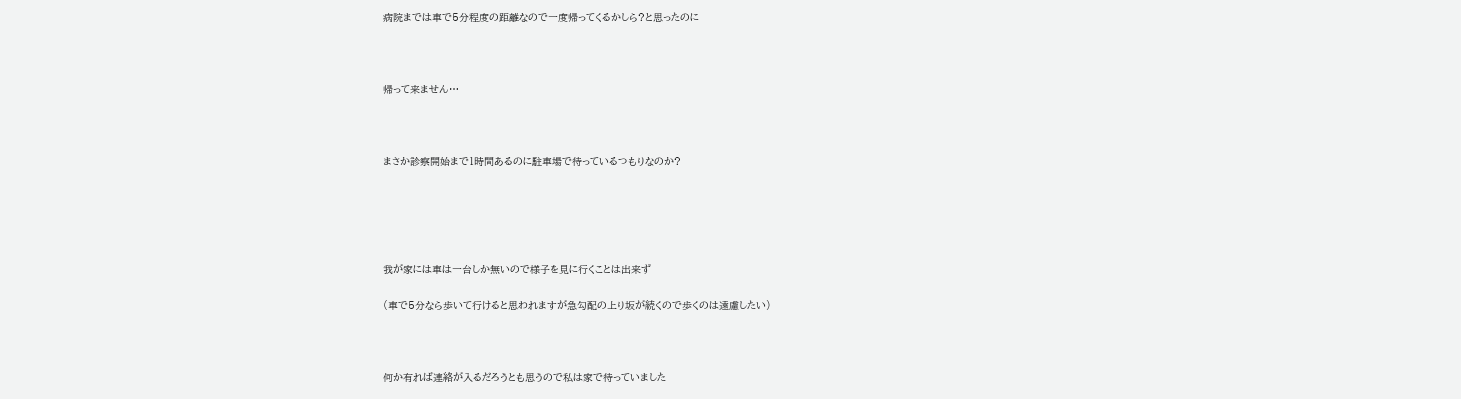病院までは車で5分程度の距離なので一度帰ってくるかしら?と思ったのに



帰って来ません…



まさか診察開始まで1時間あるのに駐車場で待っているつもりなのか?





我が家には車は一台しか無いので様子を見に行くことは出来ず

(車で5分なら歩いて行けると思われますが急勾配の上り坂が続くので歩くのは遠慮したい)



何か有れば連絡が入るだろうとも思うので私は家で待っていました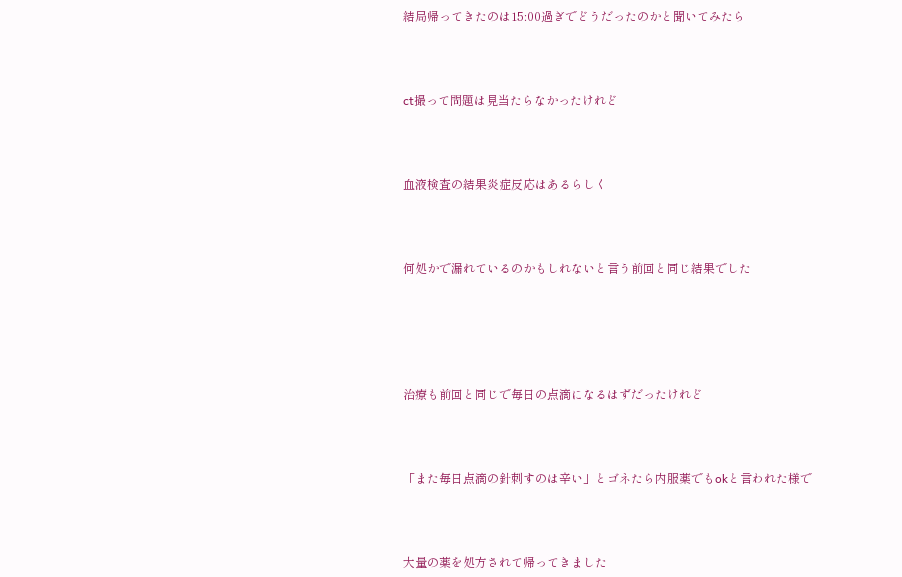結局帰ってきたのは15:00過ぎでどうだったのかと聞いてみたら



ct撮って問題は見当たらなかったけれど



血液検査の結果炎症反応はあるらしく



何処かで漏れているのかもしれないと言う前回と同じ結果でした





治療も前回と同じで毎日の点滴になるはずだったけれど



「また毎日点滴の針刺すのは辛い」とゴネたら内服薬でもokと言われた様で



大量の薬を処方されて帰ってきました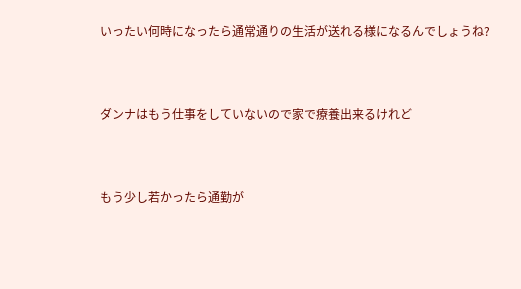いったい何時になったら通常通りの生活が送れる様になるんでしょうね?



ダンナはもう仕事をしていないので家で療養出来るけれど



もう少し若かったら通勤が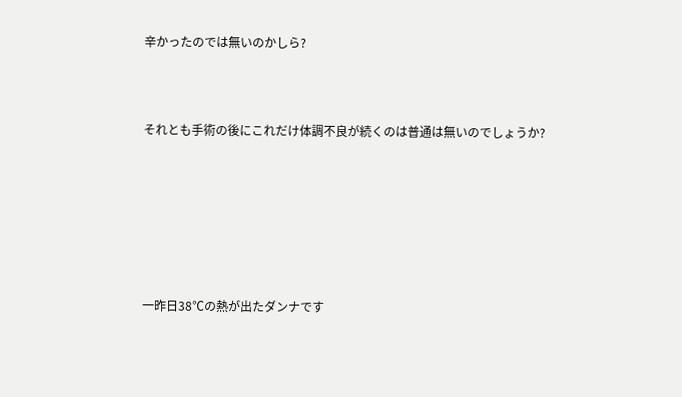辛かったのでは無いのかしら?



それとも手術の後にこれだけ体調不良が続くのは普通は無いのでしょうか?







一昨日38℃の熱が出たダンナです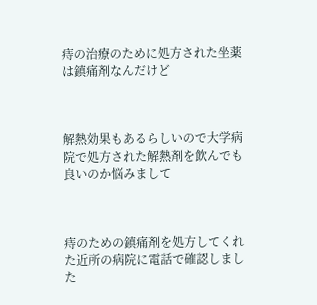痔の治療のために処方された坐薬は鎮痛剤なんだけど



解熱効果もあるらしいので大学病院で処方された解熱剤を飲んでも良いのか悩みまして



痔のための鎮痛剤を処方してくれた近所の病院に電話で確認しました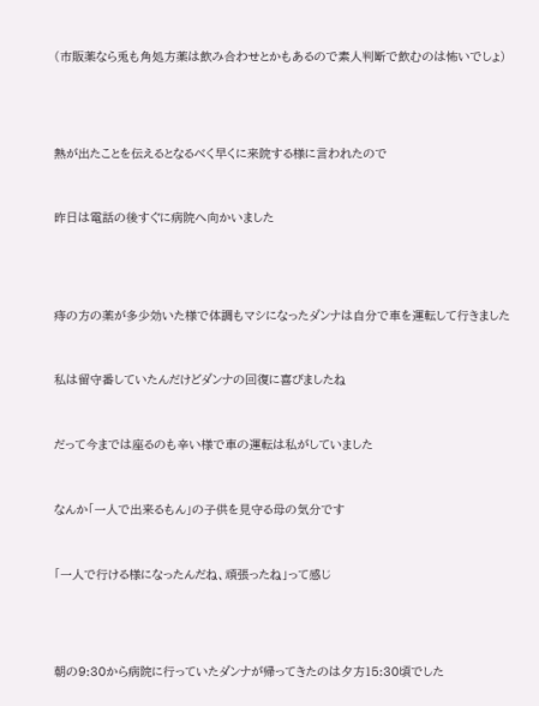(市販薬なら兎も角処方薬は飲み合わせとかもあるので素人判断で飲むのは怖いでしょ)





熱が出たことを伝えるとなるべく早くに来院する様に言われたので



昨日は電話の後すぐに病院へ向かいました





痔の方の薬が多少効いた様で体調もマシになったダンナは自分で車を運転して行きました



私は留守番していたんだけどダンナの回復に喜びましたね



だって今までは座るのも辛い様で車の運転は私がしていました



なんか「一人で出来るもん」の子供を見守る母の気分です



「一人で行ける様になったんだね、頑張ったね」って感じ





朝の9:30から病院に行っていたダンナが帰ってきたのは夕方15:30頃でした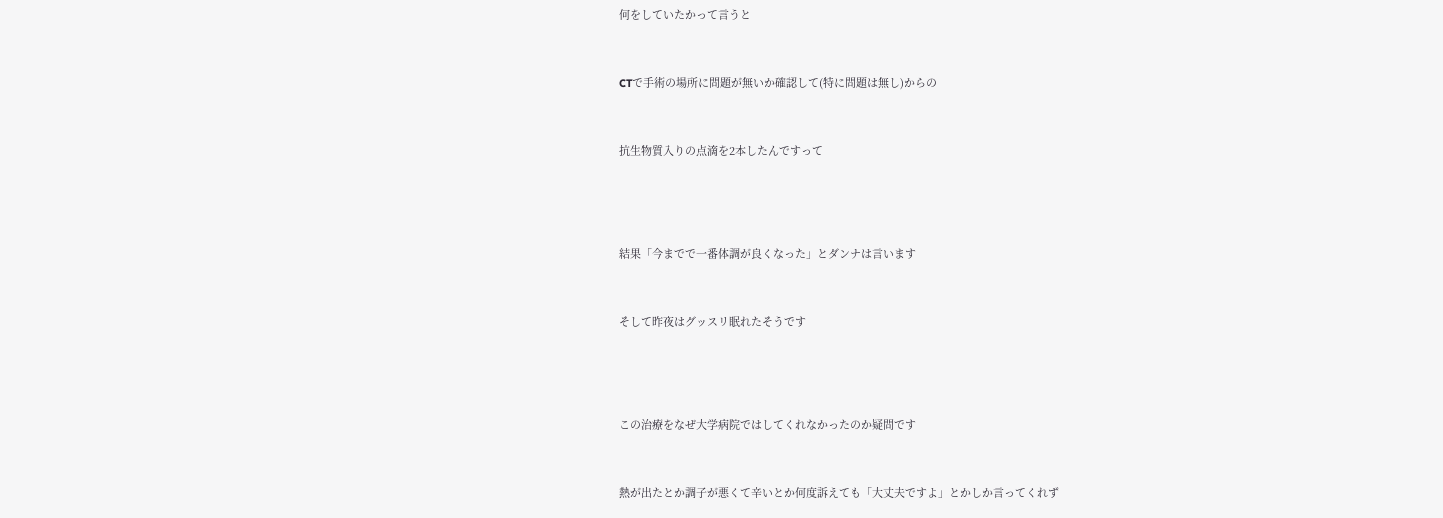何をしていたかって言うと



CTで手術の場所に問題が無いか確認して(特に問題は無し)からの



抗生物質入りの点滴を2本したんですって





結果「今までで一番体調が良くなった」とダンナは言います



そして昨夜はグッスリ眠れたそうです





この治療をなぜ大学病院ではしてくれなかったのか疑問です



熱が出たとか調子が悪くて辛いとか何度訴えても「大丈夫ですよ」とかしか言ってくれず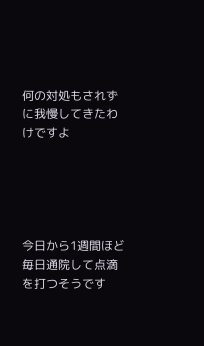何の対処もされずに我慢してきたわけですよ





今日から1週間ほど毎日通院して点滴を打つそうです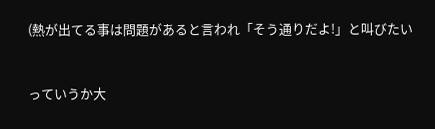(熱が出てる事は問題があると言われ「そう通りだよ!」と叫びたい



っていうか大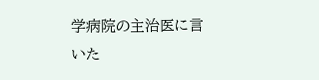学病院の主治医に言いた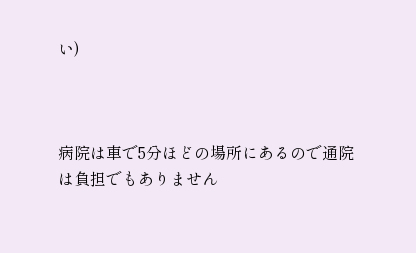い)



病院は車で5分ほどの場所にあるので通院は負担でもありません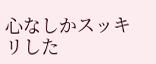心なしかスッキリした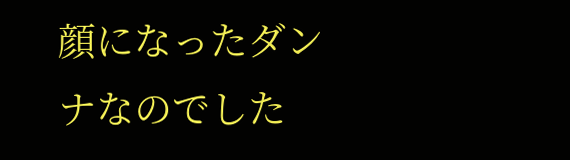顔になったダンナなのでした